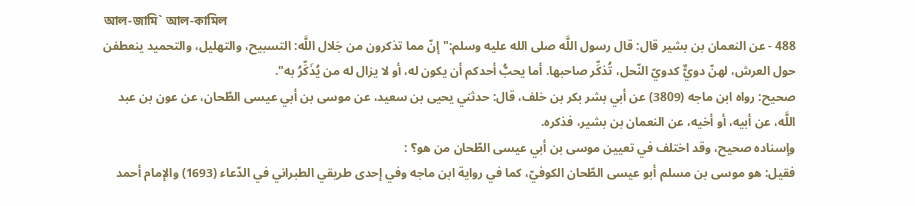আল-জামি` আল-কামিল
488 - عن النعمان بن بشير قال: قال رسول اللَّه صلى الله عليه وسلم:"إنّ مما تذكرون من جَلال اللَّه: التسبيح، والتهليل، والتحميد ينعطفن حول العرش، لهنّ دويٌّ كدويّ النّحل، تُذكِّر صاحبها. أما يحبُّ أحدكم أن يكون له، أو لا يزال له من يُذَكِّرُ به".
صحيح: رواه ابن ماجه (3809) عن أبي بشر بكر بن خلف، قال: حدثني يحيى بن سعيد، عن موسى بن أبي عيسى الطّحان، عن عون بن عبد اللَّه، عن أبيه، أو أخيه، عن النعمان بن بشير، فذكره.
وإسناده صحيح، وقد اختلف في تعيين موسى بن أبي عيسى الطّحان من هو؟ :
فقيل: هو موسى بن مسلم أبو عيسى الطّحان الكوفيّ، كما في رواية ابن ماجه وفي إحدى طريقي الطبراني في الدّعاء (1693) والإمام أحمد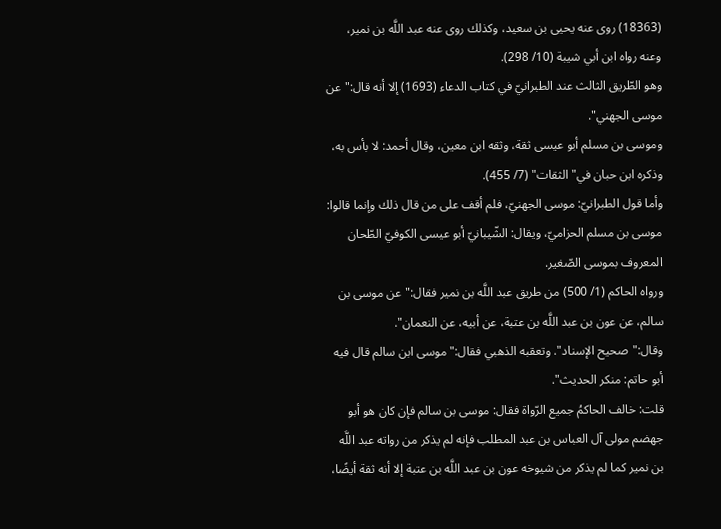(18363) روى عنه يحيى بن سعيد، وكذلك روى عنه عبد اللَّه بن نمير، وعنه رواه ابن أبي شيبة (10/ 298).
وهو الطّريق الثالث عند الطبرانيّ في كتاب الدعاء (1693) إلا أنه قال:"عن موسى الجهني".
وموسى بن مسلم أبو عيسى ثقة، وثقه ابن معين، وقال أحمد: لا بأس به، وذكره ابن حبان في"الثقات" (7/ 455).
وأما قول الطبرانيّ: موسى الجهنيّ، فلم أقف على من قال ذلك وإنما قالوا: موسى بن مسلم الحزاميّ، ويقال: الشّيبانيّ أبو عيسى الكوفيّ الطّحان المعروف بموسى الصّغير.
ورواه الحاكم (1/ 500) من طريق عبد اللَّه بن نمير فقال:"عن موسى بن سالم، عن عون بن عبد اللَّه بن عتبة، عن أبيه، عن النعمان". وقال:"صحيح الإسناد". وتعقبه الذهبي فقال:"موسى ابن سالم قال فيه أبو حاتم: منكر الحديث".
قلت: خالف الحاكمُ جميع الرّواة فقال: موسى بن سالم فإن كان هو أبو جهضم مولى آل العباس بن عبد المطلب فإنه لم يذكر من رواته عبد اللَّه بن نمير كما لم يذكر من شيوخه عون بن عبد اللَّه بن عتبة إلا أنه ثقة أيضًا،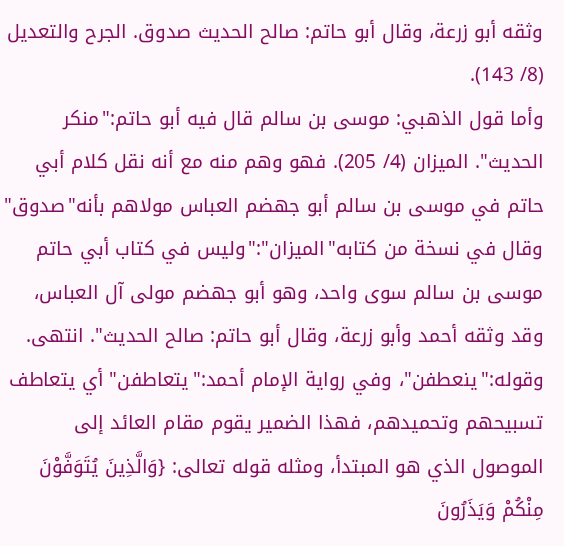وثقه أبو زرعة، وقال أبو حاتم: صالح الحديث صدوق. الجرح والتعديل (8/ 143).
وأما قول الذهبي: موسى بن سالم قال فيه أبو حاتم:"منكر الحديث". الميزان (4/ 205). فهو وهم منه مع أنه نقل كلام أبي حاتم في موسى بن سالم أبو جهضم العباس مولاهم بأنه"صدوق" وقال في نسخة من كتابه"الميزان":"وليس في كتاب أبي حاتم موسى بن سالم سوى واحد، وهو أبو جهضم مولى آل العباس، وقد وثقه أحمد وأبو زرعة، وقال أبو حاتم: صالح الحديث". انتهى.
وقوله:"ينعطفن"، وفي رواية الإمام أحمد:"يتعاطفن" أي يتعاطف تسبيحهم وتحميدهم، فهذا الضمير يقوم مقام العائد إلى الموصول الذي هو المبتدأ، ومثله قوله تعالى: {وَالَّذِينَ يُتَوَفَّوْنَ مِنْكُمْ وَيَذَرُونَ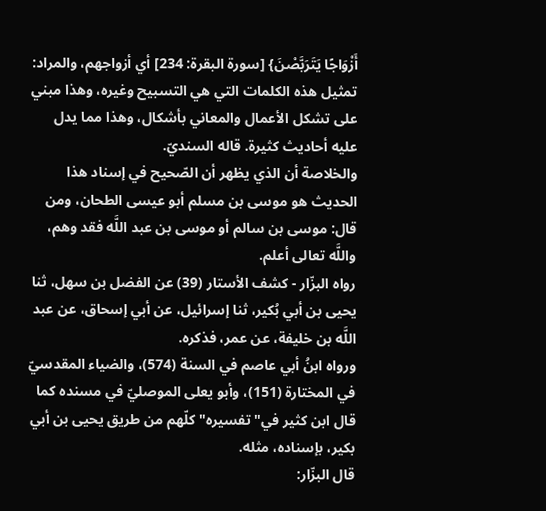أَزْوَاجًا يَتَرَبَّصْنَ} [سورة البقرة: 234] أي أزواجهم، والمراد: تمثيل هذه الكلمات التي هي التسبيح وغيره، وهذا مبني على تشكل الأعمال والمعاني بأشكال، وهذا مما يدل عليه أحاديث كثيرة. قاله السنديّ.
والخلاصة أن الذي يظهر أن الصّحيح في إسناد هذا الحديث هو موسى بن مسلم أبو عيسى الطحان، ومن قال: موسى بن سالم أو موسى بن عبد اللَّه فقد وهم، واللَّه تعالى أعلم.
رواه البزّار - كشف الأستار (39) عن الفضل بن سهل، ثنا يحيى بن أبي بُكير، ثنا إسرائيل، عن أبي إسحاق، عن عبد اللَّه بن خليفة، عن عمر، فذكره.
ورواه ابنُ أبي عاصم في السنة (574)، والضياء المقدسيّ في المختارة (151)، وأبو يعلى الموصليّ في مسنده كما قال ابن كثير في"تفسيره" كلّهم من طريق يحيى بن أبي بكير، بإسناده، مثله.
قال البزّار: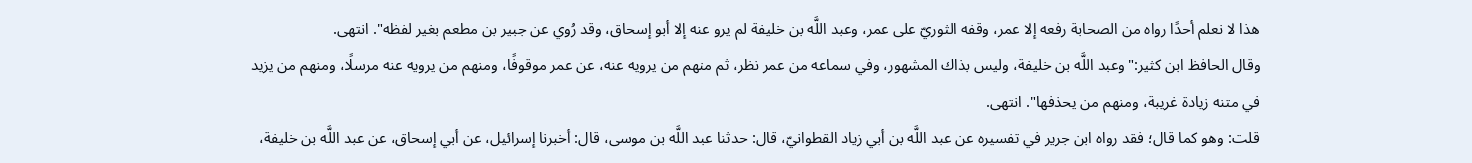هذا لا نعلم أحدًا رواه من الصحابة رفعه إلا عمر، وقفه الثوريّ على عمر، وعبد اللَّه بن خليفة لم يرو عنه إلا أبو إسحاق، وقد رُوي عن جبير بن مطعم بغير لفظه". انتهى.
وقال الحافظ ابن كثير:"وعبد اللَّه بن خليفة، وليس بذاك المشهور، وفي سماعه من عمر نظر، ثم منهم من يرويه عنه، عن عمر موقوفًا، ومنهم من يرويه عنه مرسلًا، ومنهم من يزيد في متنه زيادة غريبة، ومنهم من يحذفها". انتهى.
قلت: وهو كما قال؛ فقد رواه ابن جرير في تفسيره عن عبد اللَّه بن أبي زياد القطوانيّ، قال: حدثنا عبد اللَّه بن موسى، قال: أخبرنا إسرائيل، عن أبي إسحاق، عن عبد اللَّه بن خليفة،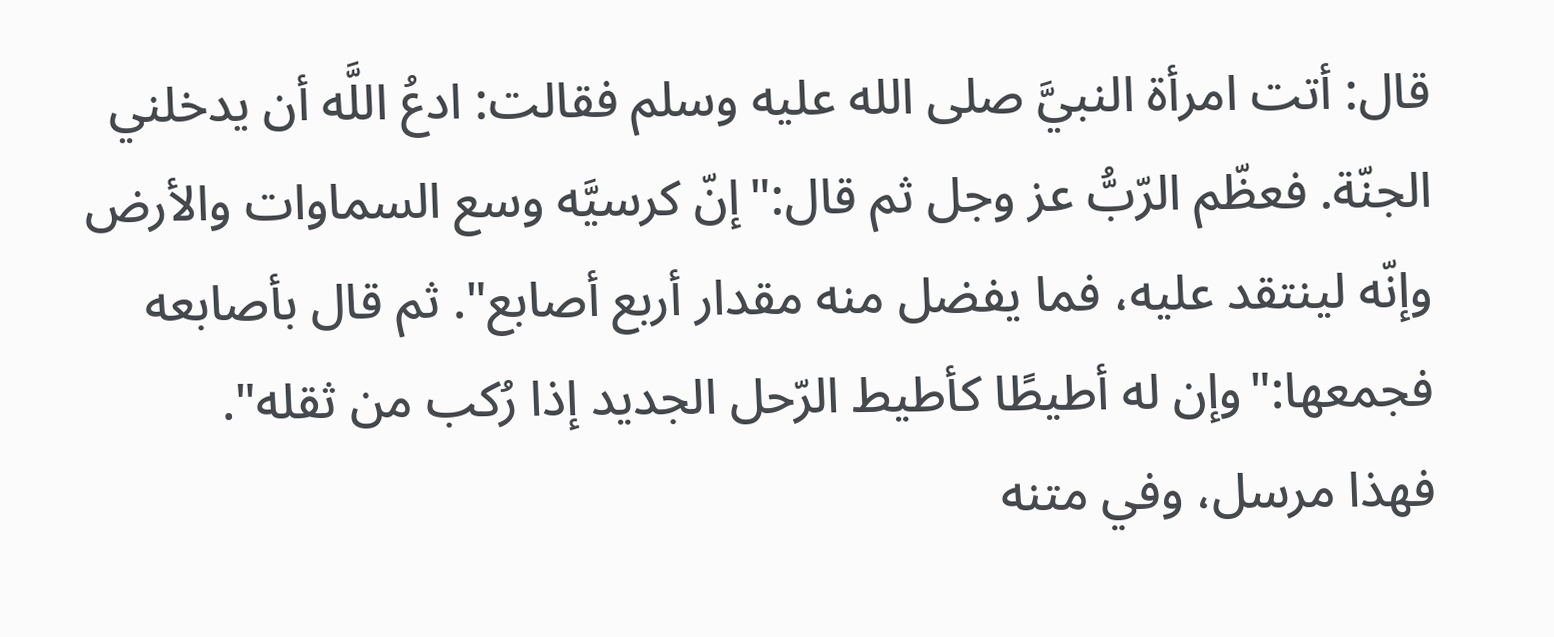قال: أتت امرأة النبيَّ صلى الله عليه وسلم فقالت: ادعُ اللَّه أن يدخلني الجنّة. فعظّم الرّبُّ عز وجل ثم قال:"إنّ كرسيَّه وسع السماوات والأرض وإنّه لينتقد عليه، فما يفضل منه مقدار أربع أصابع". ثم قال بأصابعه فجمعها:"وإن له أطيطًا كأطيط الرّحل الجديد إذا رُكب من ثقله".
فهذا مرسل، وفي متنه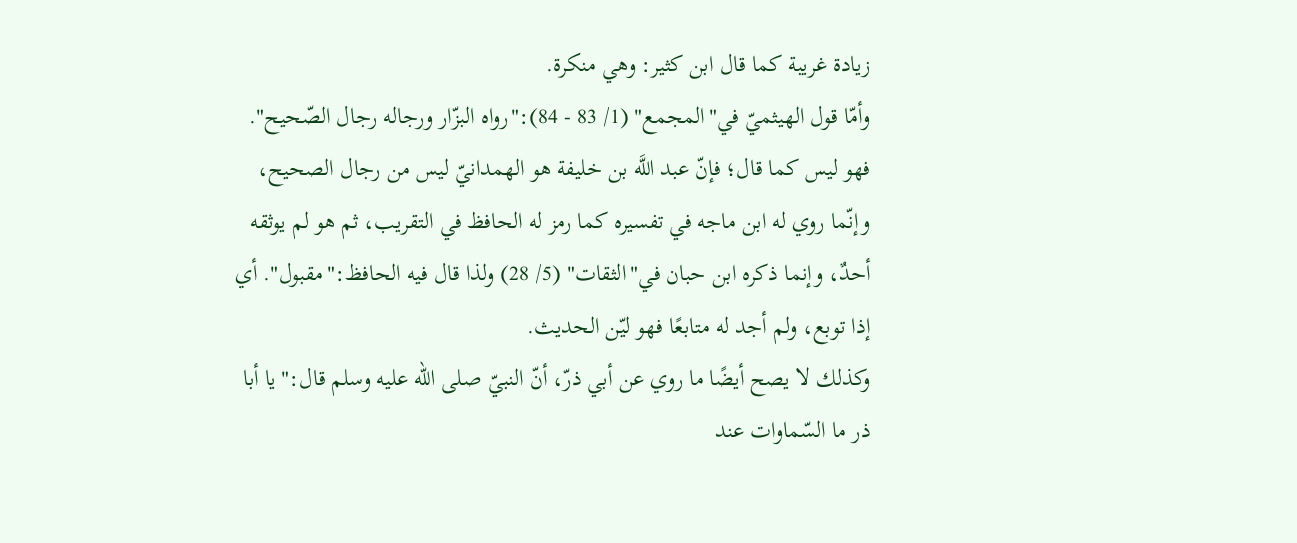زيادة غريبة كما قال ابن كثير: وهي منكرة.
وأمّا قول الهيثميّ في"المجمع" (1/ 83 - 84):"رواه البزّار ورجاله رجال الصّحيح". فهو ليس كما قال؛ فإنّ عبد اللَّه بن خليفة هو الهمدانيّ ليس من رجال الصحيح، وإنّما روي له ابن ماجه في تفسيره كما رمز له الحافظ في التقريب، ثم هو لم يوثقه أحدٌ، وإنما ذكره ابن حبان في"الثقات" (5/ 28) ولذا قال فيه الحافظ:"مقبول". أي إذا توبع، ولم أجد له متابعًا فهو ليّن الحديث.
وكذلك لا يصح أيضًا ما روي عن أبي ذرّ، أنّ النبيّ صلى الله عليه وسلم قال:"يا أبا ذر ما السّماوات عند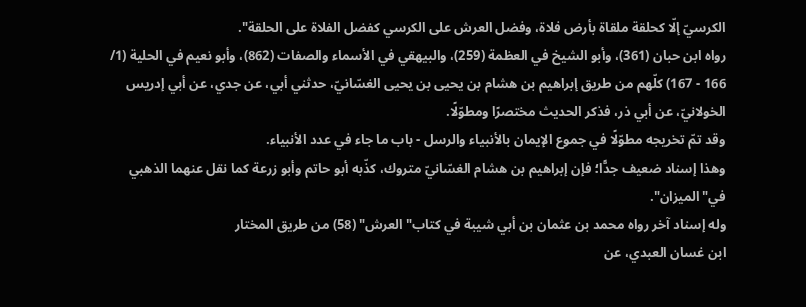الكرسيّ إلّا كحلقة ملقاة بأرض فلاة، وفضل العرش على الكرسي كفضل الفلاة على الحلقة".
رواه ابن حبان (361)، وأبو الشيخ في العظمة (259)، والبيهقي في الأسماء والصفات (862)، وأبو نعيم في الحلية (1/ 166 - 167) كلّهم من طريق إبراهيم بن هشام بن يحيى بن يحيى الغسّانيّ، حدثني أبي، عن جدي، عن أبي إدريس الخولانيّ، عن أبي ذر، فذكر الحديث مختصرًا ومطوّلًا.
وقد تمّ تخريجه مطوّلًا في جموع الإيمان بالأنبياء والرسل - باب ما جاء في عدد الأنبياء.
وهذا إسناد ضعيف جدًّا؛ فإن إبراهيم بن هشام الغسّانيّ متروك، كذّبه أبو حاتم وأبو زرعة كما نقل عنهما الذهبي في"الميزان".
وله إسناد آخر رواه محمد بن عثمان بن أبي شيبة في كتاب"العرش" (58) من طريق المختار
ابن غسان العبدي، عن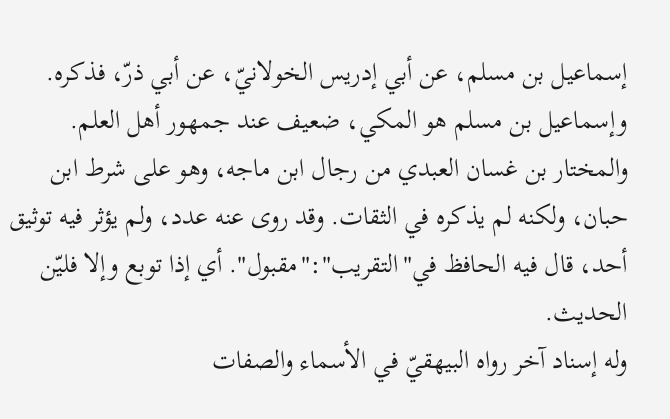إسماعيل بن مسلم، عن أبي إدريس الخولانيّ، عن أبي ذرّ، فذكره.
وإسماعيل بن مسلم هو المكي، ضعيف عند جمهور أهل العلم.
والمختار بن غسان العبدي من رجال ابن ماجه، وهو على شرط ابن حبان، ولكنه لم يذكره في الثقات. وقد روى عنه عدد، ولم يؤثر فيه توثيق أحد، قال فيه الحافظ في"التقريب":"مقبول". أي إذا توبع وإلا فليّن الحديث.
وله إسناد آخر رواه البيهقيّ في الأسماء والصفات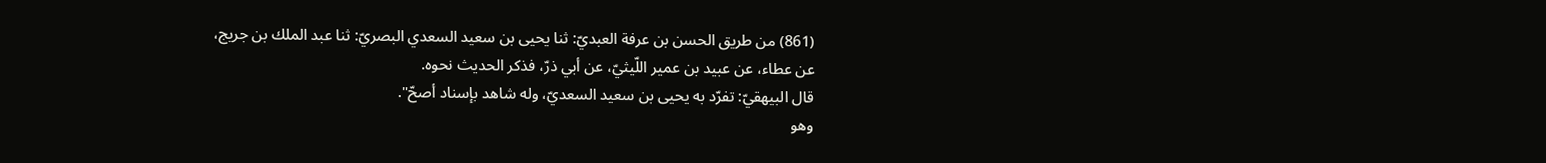(861) من طريق الحسن بن عرفة العبديّ: ثنا يحيى بن سعيد السعدي البصريّ: ثنا عبد الملك بن جريج، عن عطاء، عن عبيد بن عمير اللّيثيّ، عن أبي ذرّ، فذكر الحديث نحوه.
قال البيهقيّ: تفرّد به يحيى بن سعيد السعديّ، وله شاهد بإسناد أصحّ".
وهو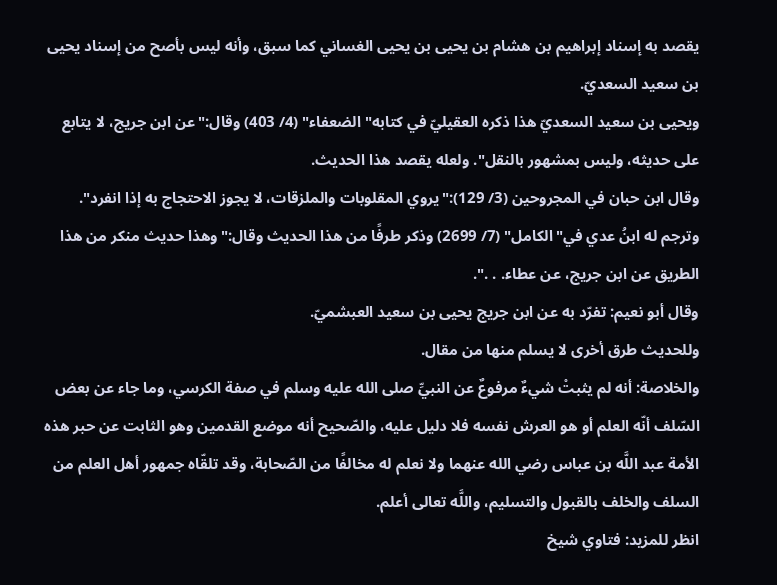يقصد به إسناد إبراهيم بن هشام بن يحيى بن يحيى الغساني كما سبق، وأنه ليس بأصح من إسناد يحيى بن سعيد السعديّ.
ويحيى بن سعيد السعديّ هذا ذكره العقيليّ في كتابه"الضعفاء" (4/ 403) وقال:"عن ابن جريج، لا يتابع على حديثه، وليس بمشهور بالنقل". ولعله يقصد هذا الحديث.
وقال ابن حبان في المجروحين (3/ 129):"يروي المقلوبات والملزقات، لا يجوز الاحتجاج به إذا انفرد".
وترجم له ابنُ عدي في"الكامل" (7/ 2699) وذكر طرفًا من هذا الحديث وقال:"وهذا حديث منكر من هذا الطريق عن ابن جريج، عن عطاء. . .".
وقال أبو نعيم: تفرّد به عن ابن جريج يحيى بن سعيد العبشميّ.
وللحديث طرق أخرى لا يسلم منها من مقال.
والخلاصة: أنه لم يثبتْ شيءٌ مرفوعٌ عن النبيِّ صلى الله عليه وسلم في صفة الكرسي، وما جاء عن بعض السّلف أنّه العلم أو هو العرش نفسه فلا دليل عليه، والصّحيح أنه موضع القدمين وهو الثابت عن حبر هذه الأمة عبد اللَّه بن عباس رضي الله عنهما ولا نعلم له مخالفًا من الصّحابة، وقد تلقّاه جمهور أهل العلم من السلف والخلف بالقبول والتسليم، واللَّه تعالى أعلم.
انظر للمزيد: فتاوي شيخ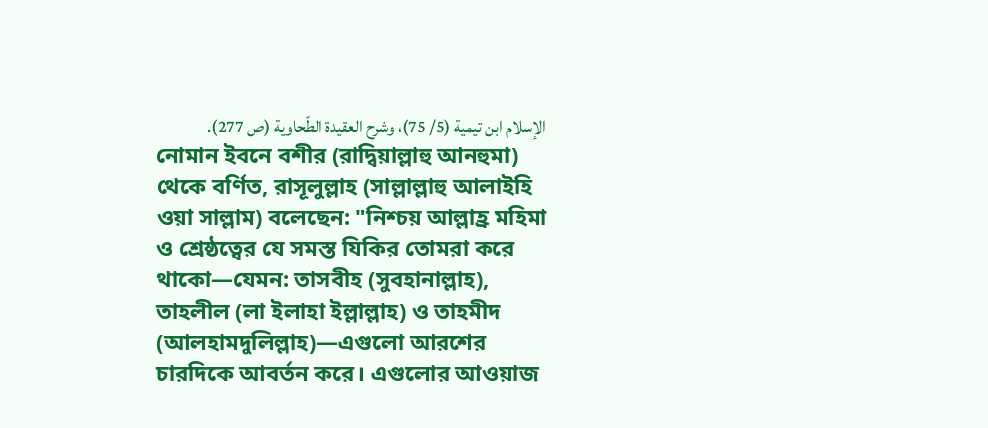الإسلام ابن تيمية (5/ 75)، وشرح العقيدة الطّحاوية (ص 277).
নোমান ইবনে বশীর (রাদ্বিয়াল্লাহু আনহুমা) থেকে বর্ণিত, রাসূলুল্লাহ (সাল্লাল্লাহু আলাইহি ওয়া সাল্লাম) বলেছেন: "নিশ্চয় আল্লাহ্র মহিমা ও শ্রেষ্ঠত্বের যে সমস্ত যিকির তোমরা করে থাকো—যেমন: তাসবীহ (সুবহানাল্লাহ), তাহলীল (লা ইলাহা ইল্লাল্লাহ) ও তাহমীদ (আলহামদুলিল্লাহ)—এগুলো আরশের চারদিকে আবর্তন করে। এগুলোর আওয়াজ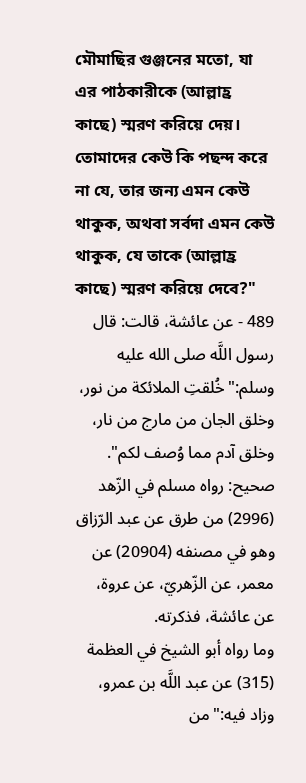মৌমাছির গুঞ্জনের মতো, যা এর পাঠকারীকে (আল্লাহ্র কাছে) স্মরণ করিয়ে দেয়। তোমাদের কেউ কি পছন্দ করে না যে, তার জন্য এমন কেউ থাকুক, অথবা সর্বদা এমন কেউ থাকুক, যে তাকে (আল্লাহ্র কাছে) স্মরণ করিয়ে দেবে?"
489 - عن عائشة، قالت: قال رسول اللَّه صلى الله عليه وسلم:"خُلقتِ الملائكة من نور، وخلق الجان من مارج من نار، وخلق آدم مما وُصف لكم".
صحيح: رواه مسلم في الزّهد (2996) من طرق عن عبد الرّزاق وهو في مصنفه (20904) عن معمر، عن الزّهريّ، عن عروة، عن عائشة، فذكرته.
وما رواه أبو الشيخ في العظمة (315) عن عبد اللَّه بن عمرو، وزاد فيه:"من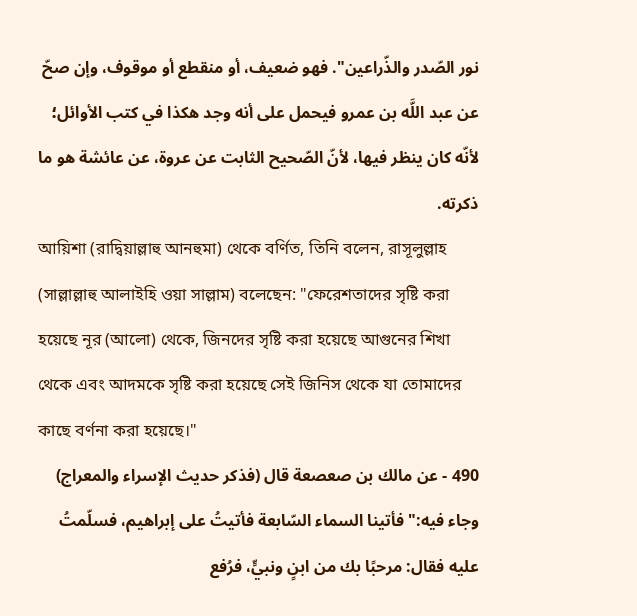نور الصّدر والذّراعين". فهو ضعيف، أو منقطع أو موقوف، وإن صحّ عن عبد اللَّه بن عمرو فيحمل على أنه وجد هكذا في كتب الأوائل؛ لأنّه كان ينظر فيها، لأنّ الصّحيح الثابت عن عروة، عن عائشة هو ما ذكرته.
আয়িশা (রাদ্বিয়াল্লাহু আনহুমা) থেকে বর্ণিত, তিনি বলেন, রাসূলুল্লাহ (সাল্লাল্লাহু আলাইহি ওয়া সাল্লাম) বলেছেন: "ফেরেশতাদের সৃষ্টি করা হয়েছে নূর (আলো) থেকে, জিনদের সৃষ্টি করা হয়েছে আগুনের শিখা থেকে এবং আদমকে সৃষ্টি করা হয়েছে সেই জিনিস থেকে যা তোমাদের কাছে বর্ণনা করা হয়েছে।"
490 - عن مالك بن صعصعة قال (فذكر حديث الإسراء والمعراج) وجاء فيه:"فأتينا السماء السّابعة فأتيتُ على إبراهيم، فسلّمتُ عليه فقال: مرحبًا بك من ابنٍ ونبيٍّ، فرُفع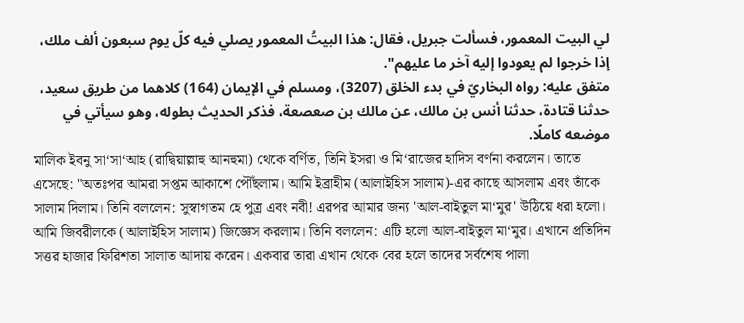لي البيت المعمور، فسألت جبريل، فقال: هذا البيتُ المعمور يصلي فيه كلّ يوم سبعون ألف ملك، إذا خرجوا لم يعودوا إليه آخر ما عليهم".
متفق عليه: رواه البخاريّ في بدء الخلق (3207)، ومسلم في الإيمان (164) كلاهما من طريق سعيد، حدثنا قتادة، حدثنا أنس بن مالك، عن مالك بن صعصعة، فذكر الحديث بطوله، وهو سيأتي في موضعه كاملًا.
মালিক ইবনু সা‘সা‘আহ (রাদ্বিয়াল্লাহু আনহুমা) থেকে বর্ণিত, তিনি ইসরা ও মি‘রাজের হাদিস বর্ণনা করলেন। তাতে এসেছে: "অতঃপর আমরা সপ্তম আকাশে পৌঁছলাম। আমি ইব্রাহীম (আলাইহিস সালাম)-এর কাছে আসলাম এবং তাঁকে সালাম দিলাম। তিনি বললেন: সুস্বাগতম হে পুত্র এবং নবী! এরপর আমার জন্য 'আল-বাইতুল মা‘মুর' উঠিয়ে ধরা হলো। আমি জিবরীলকে (আলাইহিস সালাম) জিজ্ঞেস করলাম। তিনি বললেন: এটি হলো আল-বাইতুল মা‘মুর। এখানে প্রতিদিন সত্তর হাজার ফিরিশতা সালাত আদায় করেন। একবার তারা এখান থেকে বের হলে তাদের সর্বশেষ পালা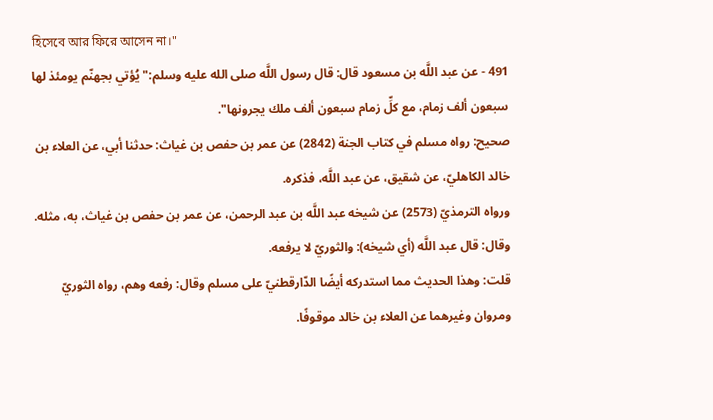হিসেবে আর ফিরে আসেন না।"
491 - عن عبد اللَّه بن مسعود قال: قال رسول اللَّه صلى الله عليه وسلم:"يُؤتي بجهنّم يومئذ لها سبعون ألف زمام، مع كلِّ زمام سبعون ألف ملك يجرونها".
صحيح: رواه مسلم في كتاب الجنة (2842) عن عمر بن حفص بن غياث: حدثنا أبي، عن العلاء بن خالد الكاهليّ، عن شقيق، عن عبد اللَّه، فذكره.
ورواه الترمذيّ (2573) عن شيخه عبد اللَّه بن عبد الرحمن، عن عمر بن حفص بن غياث، به، مثله.
وقال: قال عبد اللَّه (أي شيخه): والثوريّ لا يرفعه.
قلت: وهذا الحديث مما استدركه أيضًا الدّارقطنيّ على مسلم وقال: رفعه وهم، رواه الثوريّ ومروان وغيرهما عن العلاء بن خالد موقوفًا.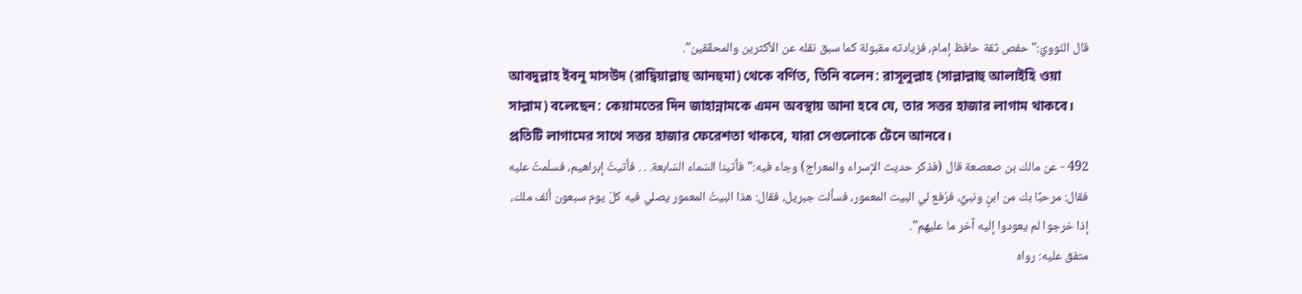قال النّوويّ:"حفص ثقة حافظ إمام، فزيادته مقبولة كما سبق نقله عن الأكثرين والمحقّقين".
আবদুল্লাহ ইবনু মাসউদ (রাদ্বিয়াল্লাহু আনহুমা) থেকে বর্ণিত, তিনি বলেন: রাসূলুল্লাহ (সাল্লাল্লাহু আলাইহি ওয়া সাল্লাম) বলেছেন: কেয়ামতের দিন জাহান্নামকে এমন অবস্থায় আনা হবে যে, তার সত্তর হাজার লাগাম থাকবে। প্রতিটি লাগামের সাথে সত্তর হাজার ফেরেশতা থাকবে, যারা সেগুলোকে টেনে আনবে।
492 - عن مالك بن صعصعة قال (فذكر حديث الإسراء والمعراج) وجاء فيه:"فأتينا السّماء السّابعة. . . فأتيتُ إبراهيم، فسلّمتُ عليه فقال: مرحبًا بك من ابنٍ ونبيٍّ، فرُفع لي البيت المعمور، فسألت جبريل، فقال: هذا البيتُ المعمور يصلي فيه كلّ يوم سبعون ألف ملك، إذا خرجوا لم يعودوا إليه آخر ما عليهم".
متفق عليه: رواه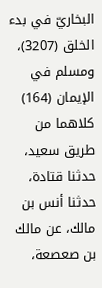البخاريّ في بدء الخلق (3207)، ومسلم في الإيمان (164) كلاهما من طريق سعيد، حدثنا قتادة، حدثنا أنس بن مالك، عن مالك بن صعصعة،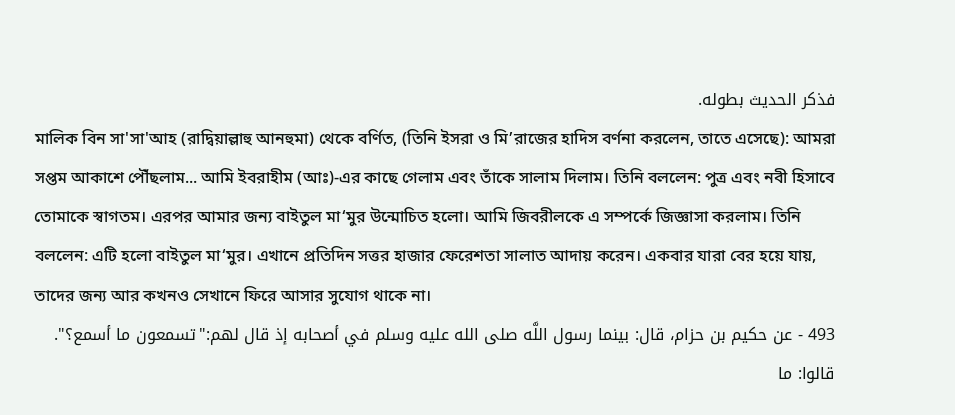فذكر الحديث بطوله.
মালিক বিন সা'সা'আহ (রাদ্বিয়াল্লাহু আনহুমা) থেকে বর্ণিত, (তিনি ইসরা ও মি’রাজের হাদিস বর্ণনা করলেন, তাতে এসেছে): আমরা সপ্তম আকাশে পৌঁছলাম... আমি ইবরাহীম (আঃ)-এর কাছে গেলাম এবং তাঁকে সালাম দিলাম। তিনি বললেন: পুত্র এবং নবী হিসাবে তোমাকে স্বাগতম। এরপর আমার জন্য বাইতুল মা‘মুর উন্মোচিত হলো। আমি জিবরীলকে এ সম্পর্কে জিজ্ঞাসা করলাম। তিনি বললেন: এটি হলো বাইতুল মা‘মুর। এখানে প্রতিদিন সত্তর হাজার ফেরেশতা সালাত আদায় করেন। একবার যারা বের হয়ে যায়, তাদের জন্য আর কখনও সেখানে ফিরে আসার সুযোগ থাকে না।
493 - عن حكيم بن حزام، قال: بينما رسول اللَّه صلى الله عليه وسلم في أصحابه إذ قال لهم:"تسمعون ما أسمع؟". قالوا: ما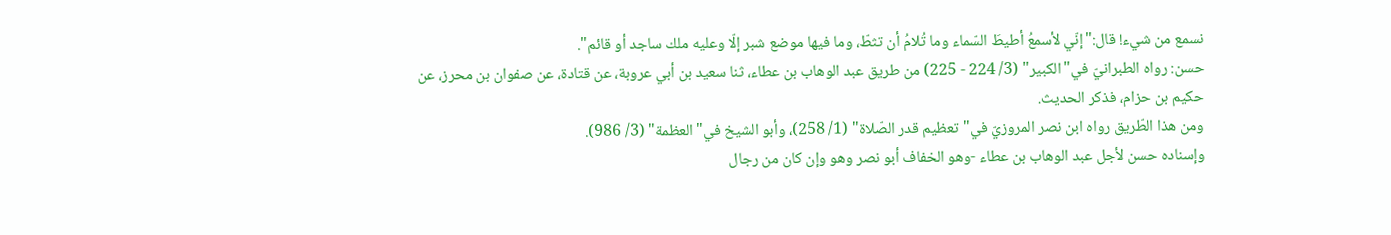نسمع من شيء! قال:"إنّي لأسمعُ أطيطَ السّماء وما تُلامُ أن تثطّ، وما فيها موضع شبر إلّا وعليه ملك ساجد أو قائم".
حسن: رواه الطبرانيّ في"الكبير" (3/ 224 - 225) من طريق عبد الوهاب بن عطاء، ثنا سعيد بن أبي عروبة، عن قتادة، عن صفوان بن محرز، عن حكيم بن حزام، فذكر الحديث.
ومن هذا الطّريق رواه ابن نصر المروزيّ في"تعظيم قدر الصّلاة" (1/ 258)، وأبو الشيخ في"العظمة" (3/ 986).
وإسناده حسن لأجل عبد الوهاب بن عطاء -وهو الخفاف أبو نصر وهو وإن كان من رجال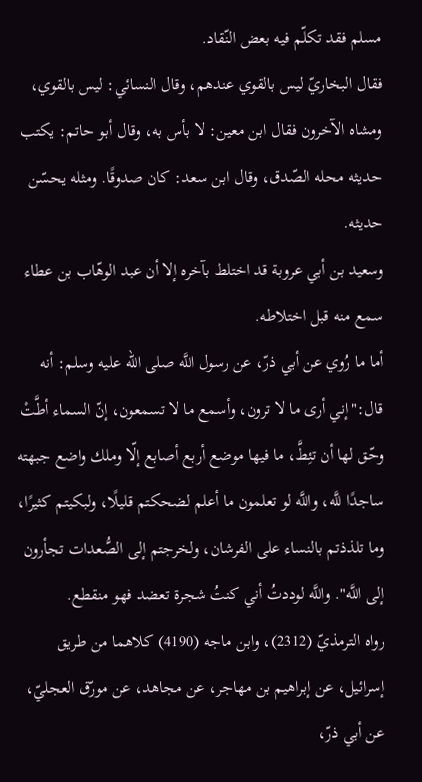مسلم فقد تكلّم فيه بعض النّقاد.
فقال البخاريّ ليس بالقوي عندهم، وقال النسائي: ليس بالقوي، ومشاه الآخرون فقال ابن معين: لا بأس به، وقال أبو حاتم: يكتب حديثه محله الصّدق، وقال ابن سعد: كان صدوقًا. ومثله يحسّن حديثه.
وسعيد بن أبي عروبة قد اختلط بآخره إلا أن عبد الوهّاب بن عطاء سمع منه قبل اختلاطه.
أما ما رُوي عن أبي ذرّ، عن رسول اللَّه صلى الله عليه وسلم: أنه قال:"إني أرى ما لا ترون، وأسمع ما لا تسمعون، إنّ السماء أطَّتْ وحّق لها أن تئِطَّ، ما فيها موضع أربع أصابع إلّا وملك واضع جبهته ساجدًا للَّه، واللَّه لو تعلمون ما أعلم لضحكتم قليلًا، ولبكيتم كثيرًا، وما تلذذتم بالنساء على الفرشان، ولخرجتم إلى الصُّعدات تجأرون إلى اللَّه". واللَّه لوددتُ أني كنتُ شجرة تعضد فهو منقطع.
رواه الترمذيّ (2312)، وابن ماجه (4190) كلاهما من طريق إسرائيل، عن إبراهيم بن مهاجر، عن مجاهد، عن مورّق العجليّ، عن أبي ذرّ،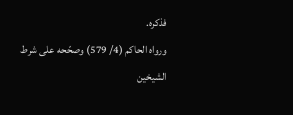فذكره.
ورواه الحاكم (4/ 579) وصحّحه على شرط الشيخين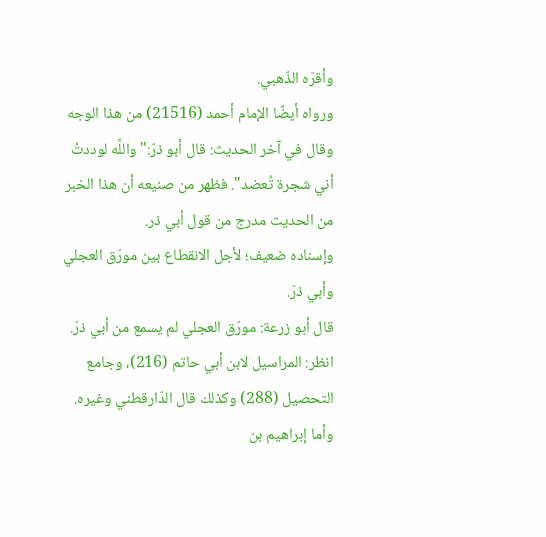وأقرّه الذّهبي.
ورواه أيضًا الإمام أحمد (21516) من هذا الوجه وقال في آخر الحديث: قال أبو ذرّ:"واللَّه لوددتُ أني شجرة تُعضد". فظهر من صنيعه أن هذا الخبر من الحديث مدرج من قول أبي ذر.
وإسناده ضعيف؛ لأجل الانقطاع بين مورّق العجلي وأبي ذرّ.
قال أبو زرعة: مورّق العجلي لم يسمع من أبي ذرّ. انظر: المراسيل لابن أبي حاتم (216)، وجامع التحصيل (288) وكذلك قال الدّارقطني وغيره.
وأما إبراهيم بن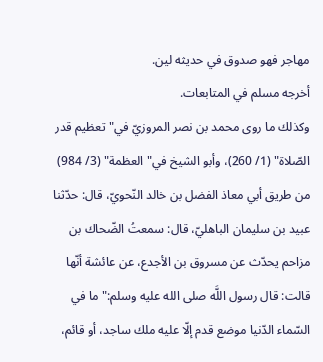مهاجر فهو صدوق في حديثه لين.
أخرجه مسلم في المتابعات.
وكذلك ما روى محمد بن نصر المروزيّ في"تعظيم قدر الصّلاة" (1/ 260)، وأبو الشيخ في"العظمة" (3/ 984) من طريق أبي معاذ الفضل بن خالد النّحويّ، قال: حدّثنا عبيد بن سليمان الباهليّ، قال: سمعتُ الضّحاك بن مزاحم يحدّث عن مسروق بن الأجدع، عن عائشة أنّها قالت: قال رسول اللَّه صلى الله عليه وسلم:"ما في السّماء الدّنيا موضع قدم إلّا عليه ملك ساجد، أو قائم،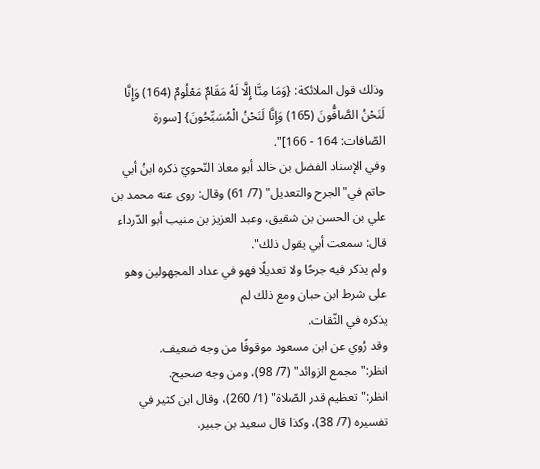وذلك قول الملائكة: {وَمَا مِنَّا إِلَّا لَهُ مَقَامٌ مَعْلُومٌ (164) وَإِنَّا لَنَحْنُ الصَّافُّونَ (165) وَإِنَّا لَنَحْنُ الْمُسَبِّحُونَ} [سورة الصّافات: 164 - 166]".
وفي الإسناد الفضل بن خالد أبو معاذ النّحويّ ذكره ابنُ أبي حاتم في"الجرح والتعديل" (7/ 61) وقال: روى عنه محمد بن علي بن الحسن بن شقيق، وعبد العزيز بن منيب أبو الدّرداء قال: سمعت أبي يقول ذلك".
ولم يذكر فيه جرحًا ولا تعديلًا فهو في عداد المجهولين وهو على شرط ابن حبان ومع ذلك لم
يذكره في الثّقات.
وقد رُوي عن ابن مسعود موقوفًا من وجه ضعيف. انظر:"مجمع الزوائد" (7/ 98)، ومن وجه صحيح. انظر:"تعظيم قدر الصّلاة" (1/ 260)، وقال ابن كثير في تفسيره (7/ 38)، وكذا قال سعيد بن جبير.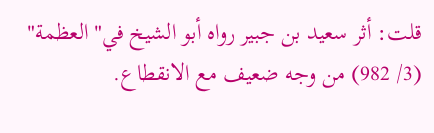قلت: أثر سعيد بن جبير رواه أبو الشيخ في"العظمة" (3/ 982) من وجه ضعيف مع الانقطاع.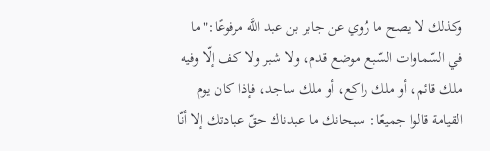وكذلك لا يصح ما رُوي عن جابر بن عبد اللَّه مرفوعًا:"ما في السّماوات السّبع موضع قدم، ولا شبر ولا كف إلّا وفيه ملك قائم، أو ملك راكع، أو ملك ساجد، فإذا كان يوم القيامة قالوا جميعًا: سبحانك ما عبدناك حقّ عبادتك إلا أنّا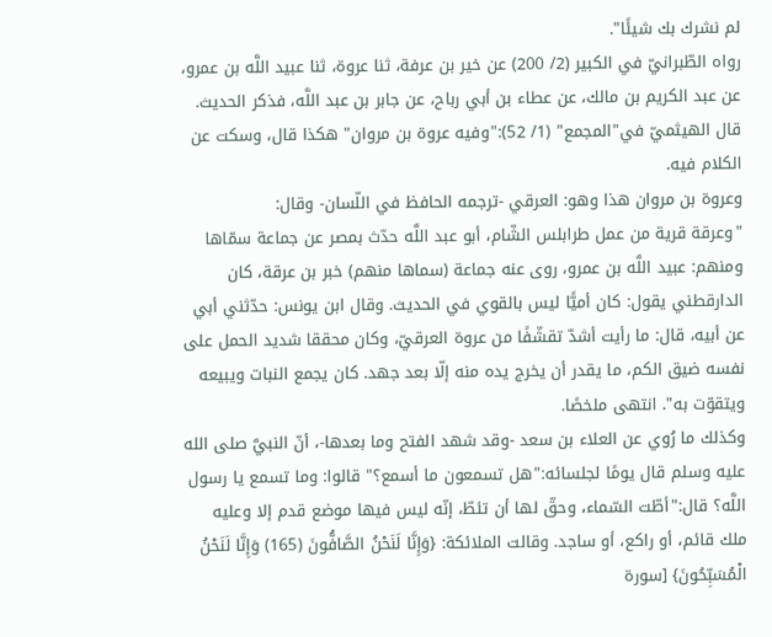لم نشرك بك شيئًا".
رواه الطّبرانيّ في الكبير (2/ 200) عن خير بن عرفة، ثنا عروة، ثنا عبيد اللَّه بن عمرو، عن عبد الكريم بن مالك، عن عطاء بن أبي رباح، عن جابر بن عبد اللَّه، فذكر الحديث.
قال الهيثميّ في"المجمع" (1/ 52):"وفيه عروة بن مروان" هكذا قال، وسكت عن الكلام فيه.
وعروة بن مروان هذا وهو: العرقي -ترجمه الحافظ في اللّسان- وقال:
"وعرقة قرية من عمل طرابلس الشّام، أبو عبد اللَّه حدّث بمصر عن جماعة سمّاها ومنهم: عبيد اللَّه بن عمرو، روى عنه جماعة (سماها منهم) خبر بن عرقة، كان الدارقطني يقول: كان أميًّا ليس بالقوي في الحديث. وقال ابن يونس: حدّثني أبي عن أبيه، قال: ما رأيت أشدّ تقشّفًا من عروة العرقيّ، وكان محققا شديد الحمل على نفسه ضيق الكم، ما يقدر أن يخرج يده منه إلّا بعد جهد. كان يجمع النبات ويبيعه ويتقوّت به". انتهى ملخصًا.
وكذلك ما رُوي عن العلاء بن سعد -وقد شهد الفتح وما بعدها-، أنّ النبيَّ صلى الله عليه وسلم قال يومًا لجلسائه:"هل تسمعون ما أسمع؟" قالوا: وما تسمع يا رسول اللَّه؟ قال:"أطّت السّماء، وحقّ لها أن تئطّ، إنّه ليس فيها موضع قدم إلا وعليه ملك قائم، أو راكع، أو ساجد. وقالت الملائكة: {وَإِنَّا لَنَحْنُ الصَّافُّونَ (165) وَإِنَّا لَنَحْنُ الْمُسَبِّحُونَ} [سورة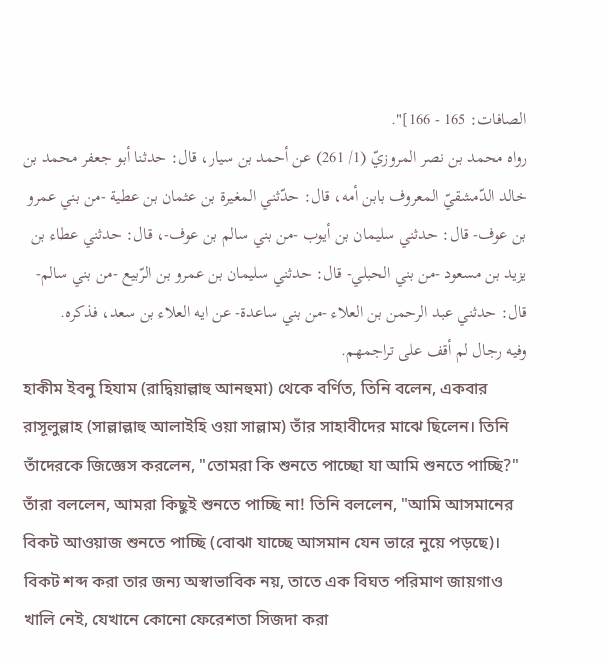الصافات: 165 - 166]".
رواه محمد بن نصر المروزيّ (1/ 261) عن أحمد بن سيار، قال: حدثنا أبو جعفر محمد بن خالد الدّمشقيّ المعروف بابن أمه، قال: حدّثني المغيرة بن عثمان بن عطية -من بني عمرو بن عوف- قال: حدثني سليمان بن أيوب -من بني سالم بن عوف-، قال: حدثني عطاء بن يزيد بن مسعود -من بني الحبلي- قال: حدثني سليمان بن عمرو بن الرّبيع -من بني سالم- قال: حدثني عبد الرحمن بن العلاء -من بني ساعدة- عن ايه العلاء بن سعد، فذكره.
وفيه رجال لم أقف على تراجمهم.
হাকীম ইবনু হিযাম (রাদ্বিয়াল্লাহু আনহুমা) থেকে বর্ণিত, তিনি বলেন, একবার রাসূলুল্লাহ (সাল্লাল্লাহু আলাইহি ওয়া সাল্লাম) তাঁর সাহাবীদের মাঝে ছিলেন। তিনি তাঁদেরকে জিজ্ঞেস করলেন, "তোমরা কি শুনতে পাচ্ছো যা আমি শুনতে পাচ্ছি?" তাঁরা বললেন, আমরা কিছুই শুনতে পাচ্ছি না! তিনি বললেন, "আমি আসমানের বিকট আওয়াজ শুনতে পাচ্ছি (বোঝা যাচ্ছে আসমান যেন ভারে নুয়ে পড়ছে)। বিকট শব্দ করা তার জন্য অস্বাভাবিক নয়, তাতে এক বিঘত পরিমাণ জায়গাও খালি নেই, যেখানে কোনো ফেরেশতা সিজদা করা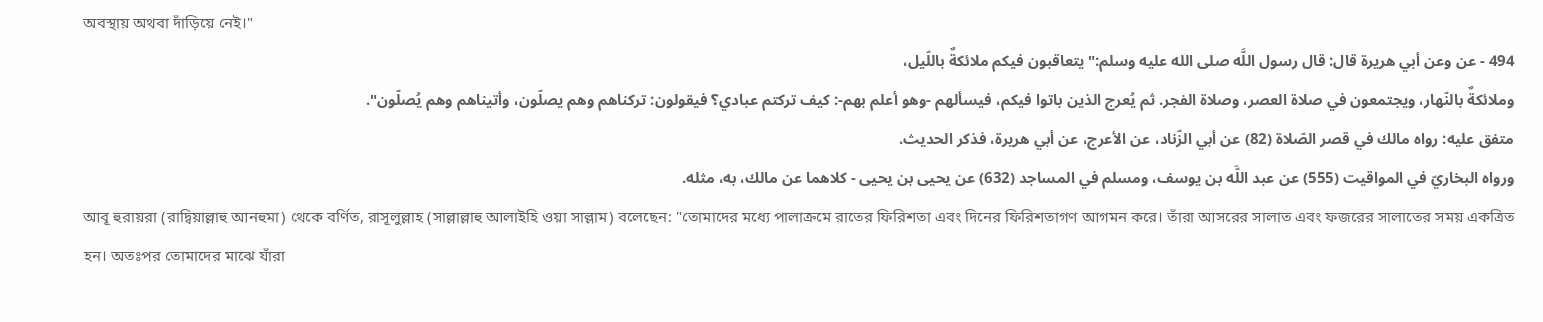অবস্থায় অথবা দাঁড়িয়ে নেই।"
494 - عن وعن أبي هريرة قال: قال رسول اللَّه صلى الله عليه وسلم:"يتعاقبون فيكم ملائكةٌ باللّيل،
وملائكةٌ بالنّهار، ويجتمعون في صلاة العصر، وصلاة الفجر. ثم يُعرج الذين باتوا فيكم، فيسألهم -وهو أعلم بهم-: كيف تركتم عبادي؟ فيقولون: تركناهم وهم يصلّون، وأتيناهم وهم يُصلّون".
متفق عليه: رواه مالك في قصر الصّلاة (82) عن أبي الزّناد، عن الأعرج، عن أبي هريرة، فذكر الحديث.
ورواه البخاريّ في المواقيت (555) عن عبد اللَّه بن يوسف، ومسلم في المساجد (632) عن يحيى بن يحيى - كلاهما عن مالك، به، مثله.
আবূ হুরায়রা (রাদ্বিয়াল্লাহু আনহুমা) থেকে বর্ণিত, রাসূলুল্লাহ (সাল্লাল্লাহু আলাইহি ওয়া সাল্লাম) বলেছেন: "তোমাদের মধ্যে পালাক্রমে রাতের ফিরিশতা এবং দিনের ফিরিশতাগণ আগমন করে। তাঁরা আসরের সালাত এবং ফজরের সালাতের সময় একত্রিত হন। অতঃপর তোমাদের মাঝে যাঁরা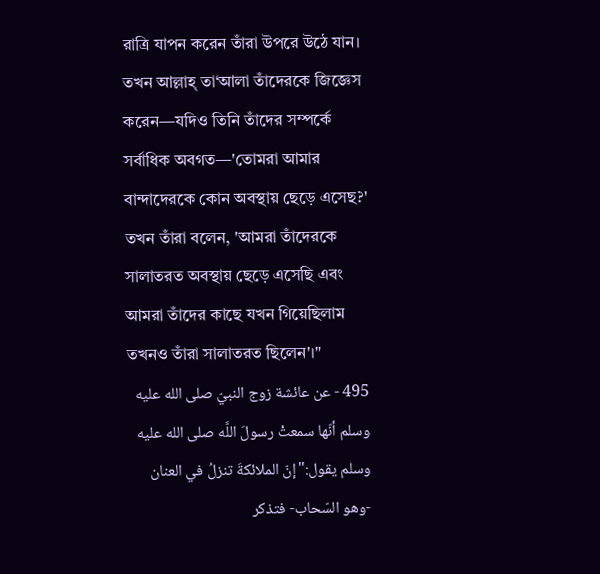রাত্রি যাপন করেন তাঁরা উপরে উঠে যান। তখন আল্লাহ্ তা‘আলা তাঁদেরকে জিজ্ঞেস করেন—যদিও তিনি তাঁদের সম্পর্কে সর্বাধিক অবগত—'তোমরা আমার বান্দাদেরকে কোন অবস্থায় ছেড়ে এসেছ?' তখন তাঁরা বলেন, 'আমরা তাঁদেরকে সালাতরত অবস্থায় ছেড়ে এসেছি এবং আমরা তাঁদের কাছে যখন গিয়েছিলাম তখনও তাঁরা সালাতরত ছিলেন'।"
495 - عن عائشة زوج النبيّ صلى الله عليه وسلم أنّها سمعتْ رسولَ اللَّه صلى الله عليه وسلم يقول:"إنّ الملائكةَ تنزلُ في العنان -وهو السّحاب- فتذكر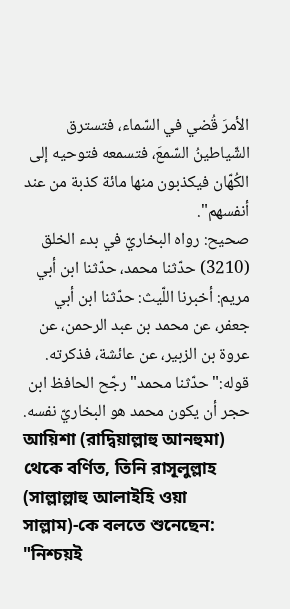الأمرَ قُضي في السّماء، فتسترق الشّياطينُ السّمعَ، فتسمعه فتوحيه إلى الكُهّان فيكذبون منها مائة كذبة من عند أنفسهم".
صحيح: رواه البخاريّ في بدء الخلق (3210) حدّثنا محمد، حدّثنا ابن أبي مريم: أخبرنا اللّيث: حدّثنا ابن أبي جعفر، عن محمد بن عبد الرحمن، عن عروة بن الزبير، عن عائشة، فذكرته.
قوله:"حدّثنا محمد" رجّح الحافظ ابن حجر أن يكون محمد هو البخاريّ نفسه.
আয়িশা (রাদ্বিয়াল্লাহু আনহুমা) থেকে বর্ণিত, তিনি রাসূলুল্লাহ (সাল্লাল্লাহু আলাইহি ওয়া সাল্লাম)-কে বলতে শুনেছেন: "নিশ্চয়ই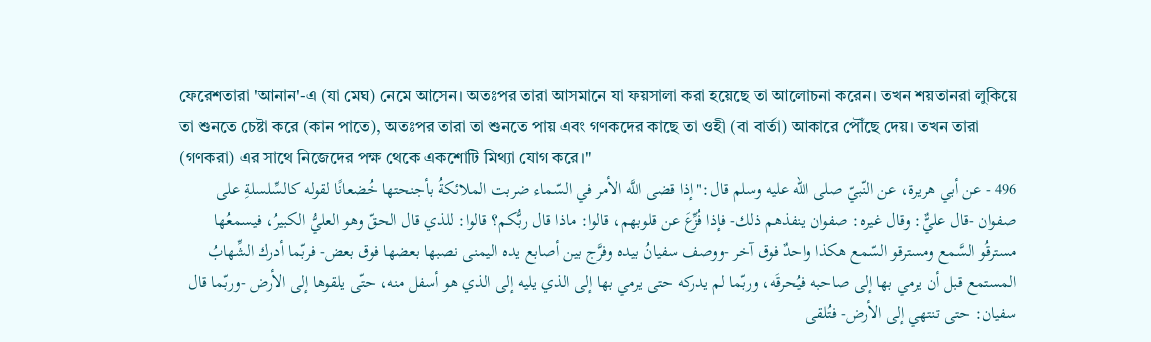ফেরেশতারা 'আনান'-এ (যা মেঘ) নেমে আসেন। অতঃপর তারা আসমানে যা ফয়সালা করা হয়েছে তা আলোচনা করেন। তখন শয়তানরা লুকিয়ে তা শুনতে চেষ্টা করে (কান পাতে), অতঃপর তারা তা শুনতে পায় এবং গণকদের কাছে তা ওহী (বা বার্তা) আকারে পৌঁছে দেয়। তখন তারা (গণকরা) এর সাথে নিজেদের পক্ষ থেকে একশোটি মিথ্যা যোগ করে।"
496 - عن أبي هريرة، عن النّبيّ صلى الله عليه وسلم قال:"إذا قضى اللَّه الأمر في السّماء ضربت الملائكةُ بأجنحتها خُضعانًا لقوله كالسِّلسلةِ على صفوان -قال عليٌّ: وقال غيره: صفوان ينفذهم ذلك- فإذا فُزِّعَ عن قلوبهم، قالوا: ماذا قال ربُّكم؟ قالوا: للذي قال الحقّ وهو العليُّ الكبيرُ، فيسمعُها مسترقُو السَّمع ومسترقو السّمع هكذا واحدٌ فوق آخر -ووصف سفيانُ بيده وفرَّج بين أصابع يده اليمنى نصبها بعضها فوق بعض- فربّما أدرك الشِّهابُ المستمع قبل أن يرمي بها إلى صاحبه فيُحرقَه، وربّما لم يدركه حتى يرمي بها إلى الذي يليه إلى الذي هو أسفل منه، حتّى يلقوها إلى الأرض -وربّما قال سفيان: حتى تنتهي إلى الأرض- فتُلقى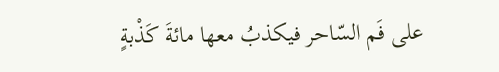على فَم السّاحر فيكذبُ معها مائةَ كَذْبةٍ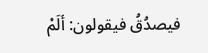فيصدُقُ فيقولون: ألَمْ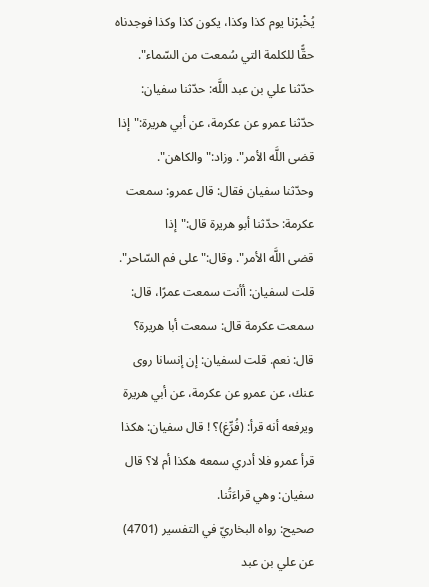يُخْبرْنا يوم كذا وكذا، يكون كذا وكذا فوجدناه حقًّا للكلمة التي سُمعت من السّماء".
حدّثنا علي بن عبد اللَّه: حدّثنا سفيان: حدّثنا عمرو عن عكرمة، عن أبي هريرة:"إذا قضى اللَّه الأمر". وزاد:"والكاهن".
وحدّثنا سفيان فقال: قال عمرو: سمعت عكرمة: حدّثنا أبو هريرة قال:"إذا
قضى اللَّه الأمر". وقال:"على فم السّاحر".
قلت لسفيان: أأنت سمعت عمرًا، قال: سمعت عكرمة قال: سمعت أبا هريرة؟ قال: نعم. قلت لسفيان: إن إنسانا روى عنك، عن عمرو عن عكرمة، عن أبي هريرة ويرفعه أنه قرأ: (فُرِّغ)؟ ! قال سفيان: هكذا قرأ عمرو فلا أدري سمعه هكذا أم لا؟ قال سفيان: وهي قراءَتُنا.
صحيح: رواه البخاريّ في التفسير (4701) عن علي بن عبد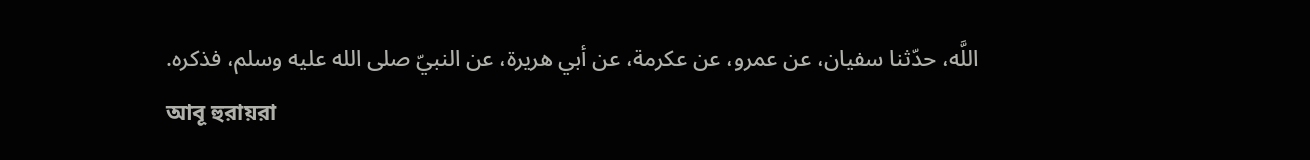اللَّه، حدّثنا سفيان، عن عمرو، عن عكرمة، عن أبي هريرة، عن النبيّ صلى الله عليه وسلم، فذكره.
আবূ হুরায়রা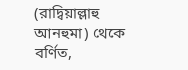(রাদ্বিয়াল্লাহু আনহুমা) থেকে বর্ণিত,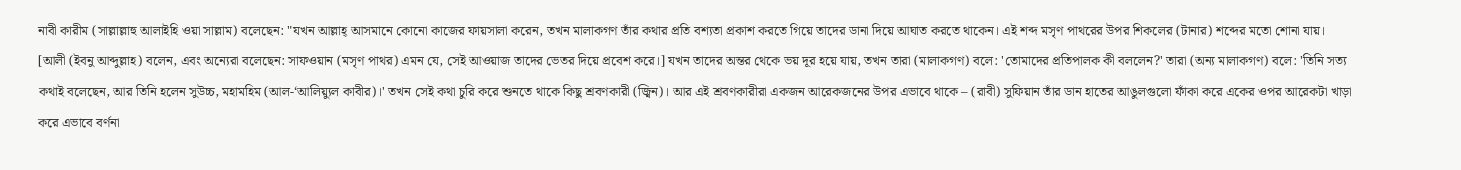নাবী কারীম (সাল্লাল্লাহু আলাইহি ওয়া সাল্লাম) বলেছেন: "যখন আল্লাহ্ আসমানে কোনো কাজের ফায়সালা করেন, তখন মালাকগণ তাঁর কথার প্রতি বশ্যতা প্রকাশ করতে গিয়ে তাদের ডানা দিয়ে আঘাত করতে থাকেন। এই শব্দ মসৃণ পাথরের উপর শিকলের (টানার) শব্দের মতো শোনা যায়। [আলী (ইবনু আব্দুল্লাহ) বলেন, এবং অন্যেরা বলেছেন: সাফওয়ান (মসৃণ পাথর) এমন যে, সেই আওয়াজ তাদের ভেতর দিয়ে প্রবেশ করে।] যখন তাদের অন্তর থেকে ভয় দূর হয়ে যায়, তখন তারা (মালাকগণ) বলে: 'তোমাদের প্রতিপালক কী বললেন?' তারা (অন্য মালাকগণ) বলে: 'তিনি সত্য কথাই বলেছেন, আর তিনি হলেন সুউচ্চ, মহামহিম (আল-‘আলিয়্যুল কাবীর)।' তখন সেই কথা চুরি করে শুনতে থাকে কিছু শ্রবণকারী (জ্বিন)। আর এই শ্রবণকারীরা একজন আরেকজনের উপর এভাবে থাকে – (রাবী) সুফিয়ান তাঁর ডান হাতের আঙুলগুলো ফাঁকা করে একের ওপর আরেকটা খাড়া করে এভাবে বর্ণনা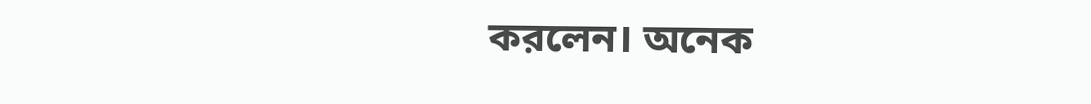করলেন। অনেক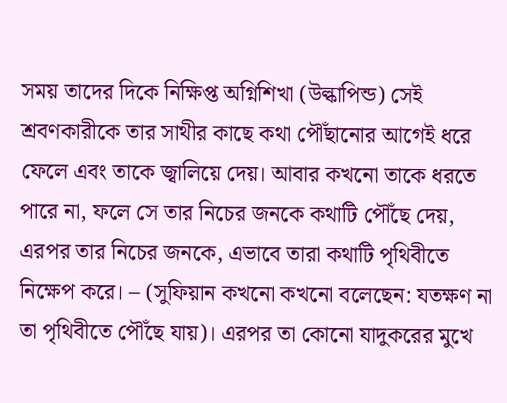সময় তাদের দিকে নিক্ষিপ্ত অগ্নিশিখা (উল্কাপিন্ড) সেই শ্রবণকারীকে তার সাথীর কাছে কথা পৌঁছানোর আগেই ধরে ফেলে এবং তাকে জ্বালিয়ে দেয়। আবার কখনো তাকে ধরতে পারে না, ফলে সে তার নিচের জনকে কথাটি পৌঁছে দেয়, এরপর তার নিচের জনকে, এভাবে তারা কথাটি পৃথিবীতে নিক্ষেপ করে। – (সুফিয়ান কখনো কখনো বলেছেন: যতক্ষণ না তা পৃথিবীতে পৌঁছে যায়)। এরপর তা কোনো যাদুকরের মুখে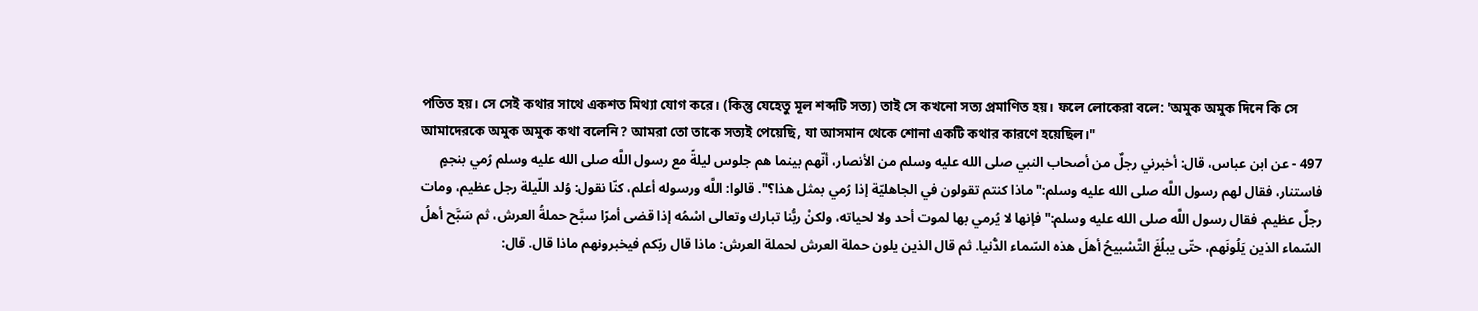পতিত হয়। সে সেই কথার সাথে একশত মিথ্যা যোগ করে। (কিন্তু যেহেতু মূল শব্দটি সত্য) তাই সে কখনো সত্য প্রমাণিত হয়। ফলে লোকেরা বলে: 'অমুক অমুক দিনে কি সে আমাদেরকে অমুক অমুক কথা বলেনি? আমরা তো তাকে সত্যই পেয়েছি, যা আসমান থেকে শোনা একটি কথার কারণে হয়েছিল।"
497 - عن ابن عباس، قال: أخبرني رجلٌ من أصحاب النبي صلى الله عليه وسلم من الأنصار، أنّهم بينما هم جلوس ليلةً مع رسول اللَّه صلى الله عليه وسلم رُمي بنجمٍ فاستنار، فقال لهم رسول اللَّه صلى الله عليه وسلم:"ماذا كنتم تقولون في الجاهليّة إذا رُمي بمثل هذا؟". قالوا: اللَّه ورسوله أعلم، كنّا نقول: وُلد اللّيلة رجل عظيم، ومات رجلٌ عظيم. فقال رسول اللَّه صلى الله عليه وسلم:"فإنها لا يُرمي بها لموت أحد ولا لحياته، ولكنْ ربُّنا تبارك وتعالى اسْمُه إذا قضى أمرًا سبَّح حملةُ العرش، ثم سَبَّح أهلُ السّماء الذين يَلُونَهم، حتّى يبلُغَ التَّسْبيحُ أهلَ هذه السّماء الدُّنيا. ثم قال الذين يلون حملة العرش لحملة العرش: ماذا قال ربّكم فيخبرونهم ماذا قال. قال: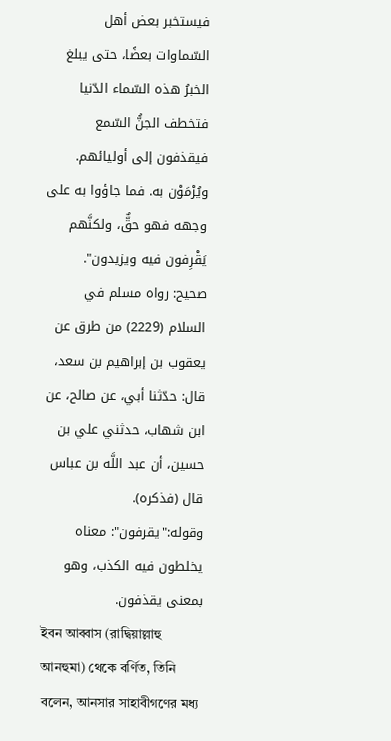فيستخبر بعض أهل السّماوات بعضًا، حتى يبلغ الخبرُ هذه السّماء الدّنيا فتخطف الجنُّ السّمع فيقذفون إلى أوليائهم. ويُرْمَوْن به. فما جاؤوا به على وجهه فهو حقٌّ، ولكنَّهم يَقْرِفون فيه ويزيدون".
صحيح: رواه مسلم في السلام (2229) من طرق عن يعقوب بن إبراهيم بن سعد، قال: حدّثنا أبي، عن صالح، عن ابن شهاب، حدثني علي بن حسين، أن عبد اللَّه بن عباس قال (فذكره).
وقوله:"يقرفون": معناه يخلطون فيه الكذب، وهو بمعنى يقذفون.
ইবন আব্বাস (রাদ্বিয়াল্লাহু আনহুমা) থেকে বর্ণিত, তিনি বলেন, আনসার সাহাবীগণের মধ্য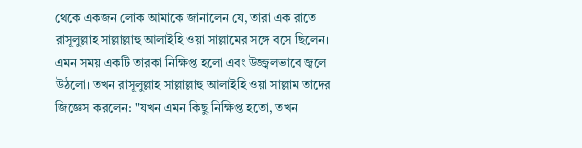থেকে একজন লোক আমাকে জানালেন যে, তারা এক রাতে রাসূলুল্লাহ সাল্লাল্লাহু আলাইহি ওয়া সাল্লামের সঙ্গে বসে ছিলেন। এমন সময় একটি তারকা নিক্ষিপ্ত হলো এবং উজ্জ্বলভাবে জ্বলে উঠলো। তখন রাসূলুল্লাহ সাল্লাল্লাহু আলাইহি ওয়া সাল্লাম তাদের জিজ্ঞেস করলেন: "যখন এমন কিছু নিক্ষিপ্ত হতো, তখন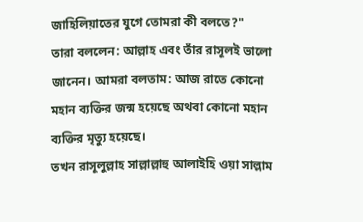জাহিলিয়াতের যুগে তোমরা কী বলতে?"
তারা বললেন: আল্লাহ এবং তাঁর রাসূলই ভালো জানেন। আমরা বলতাম: আজ রাতে কোনো মহান ব্যক্তির জন্ম হয়েছে অথবা কোনো মহান ব্যক্তির মৃত্যু হয়েছে।
তখন রাসূলুল্লাহ সাল্লাল্লাহু আলাইহি ওয়া সাল্লাম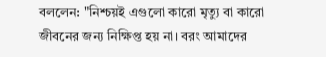বললেন: "নিশ্চয়ই এগুলো কারো মৃত্যু বা কারো জীবনের জন্য নিক্ষিপ্ত হয় না। বরং আমাদের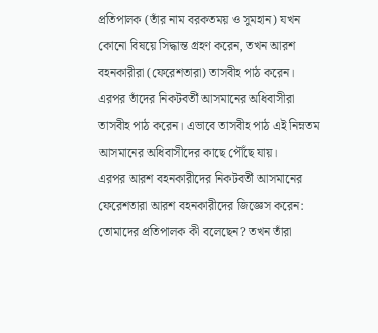প্রতিপালক (তাঁর নাম বরকতময় ও সুমহান) যখন কোনো বিষয়ে সিদ্ধান্ত গ্রহণ করেন, তখন আরশ বহনকারীরা (ফেরেশতারা) তাসবীহ পাঠ করেন। এরপর তাঁদের নিকটবর্তী আসমানের অধিবাসীরা তাসবীহ পাঠ করেন। এভাবে তাসবীহ পাঠ এই নিম্নতম আসমানের অধিবাসীদের কাছে পৌঁছে যায়।
এরপর আরশ বহনকারীদের নিকটবর্তী আসমানের ফেরেশতারা আরশ বহনকারীদের জিজ্ঞেস করেন: তোমাদের প্রতিপালক কী বলেছেন? তখন তাঁরা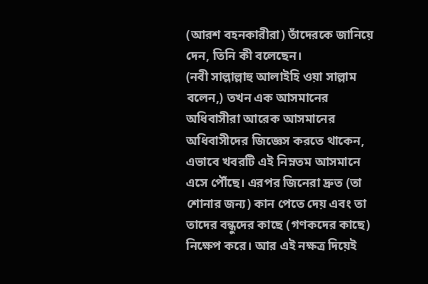(আরশ বহনকারীরা) তাঁদেরকে জানিয়ে দেন, তিনি কী বলেছেন।
(নবী সাল্লাল্লাহু আলাইহি ওয়া সাল্লাম বলেন,) তখন এক আসমানের অধিবাসীরা আরেক আসমানের অধিবাসীদের জিজ্ঞেস করতে থাকেন, এভাবে খবরটি এই নিম্নতম আসমানে এসে পৌঁছে। এরপর জিনেরা দ্রুত (তা শোনার জন্য) কান পেতে দেয় এবং তা তাদের বন্ধুদের কাছে (গণকদের কাছে) নিক্ষেপ করে। আর এই নক্ষত্র দিয়েই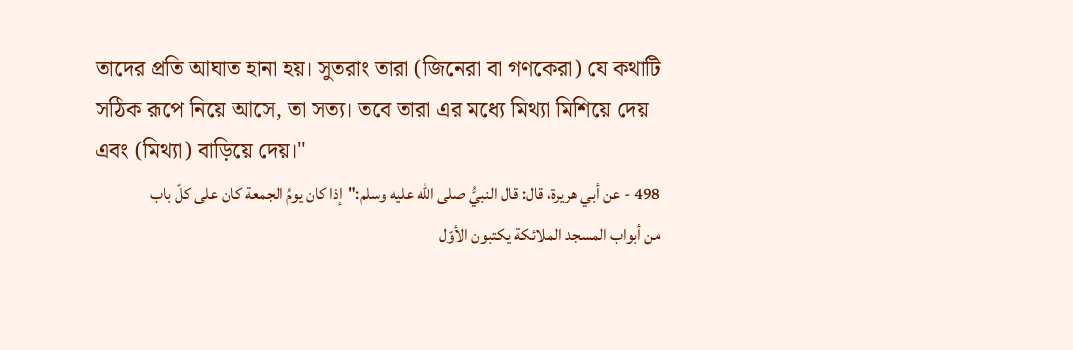তাদের প্রতি আঘাত হানা হয়। সুতরাং তারা (জিনেরা বা গণকেরা) যে কথাটি সঠিক রূপে নিয়ে আসে, তা সত্য। তবে তারা এর মধ্যে মিথ্যা মিশিয়ে দেয় এবং (মিথ্যা) বাড়িয়ে দেয়।"
498 - عن أبي هريرة، قال: قال النبيُّ صلى الله عليه وسلم:"إذا كان يومُ الجمعة كان على كلّ باب من أبواب المسجد الملائكة يكتبون الأوّل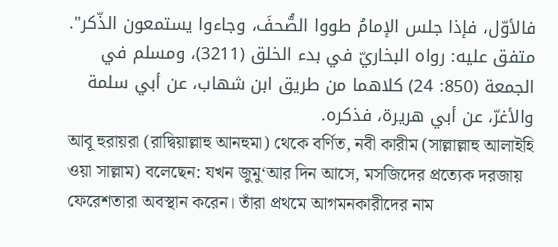فالأوّل، فإذا جلس الإمامُ طووا الصُّحفَ، وجاءوا يستمعون الذّكر".
متفق عليه: رواه البخاريّ في بدء الخلق (3211)، ومسلم في الجمعة (850: 24) كلاهما من طريق ابن شهاب، عن أبي سلمة والأغرّ، عن أبي هريرة، فذكره.
আবূ হুরায়রা (রাদ্বিয়াল্লাহু আনহুমা) থেকে বর্ণিত, নবী কারীম (সাল্লাল্লাহু আলাইহি ওয়া সাল্লাম) বলেছেন: যখন জুমু‘আর দিন আসে, মসজিদের প্রত্যেক দরজায় ফেরেশতারা অবস্থান করেন। তাঁরা প্রথমে আগমনকারীদের নাম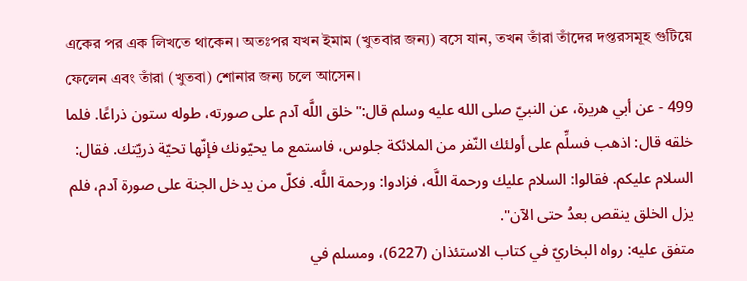একের পর এক লিখতে থাকেন। অতঃপর যখন ইমাম (খুতবার জন্য) বসে যান, তখন তাঁরা তাঁদের দপ্তরসমূহ গুটিয়ে ফেলেন এবং তাঁরা (খুতবা) শোনার জন্য চলে আসেন।
499 - عن أبي هريرة، عن النبيّ صلى الله عليه وسلم قال:"خلق اللَّه آدم على صورته، طوله ستون ذراعًا. فلما خلقه قال: اذهب فسلِّم على أولئك النّفر من الملائكة جلوس، فاستمع ما يحيّونك فإنّها تحيّة ذريّتك. فقال: السلام عليكم. فقالوا: السلام عليك ورحمة اللَّه، فزادوا: ورحمة اللَّه. فكلّ من يدخل الجنة على صورة آدم، فلم يزل الخلق ينقص بعدُ حتى الآن".
متفق عليه: رواه البخاريّ في كتاب الاستئذان (6227)، ومسلم في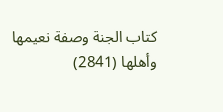كتاب الجنة وصفة نعيمها وأهلها (2841)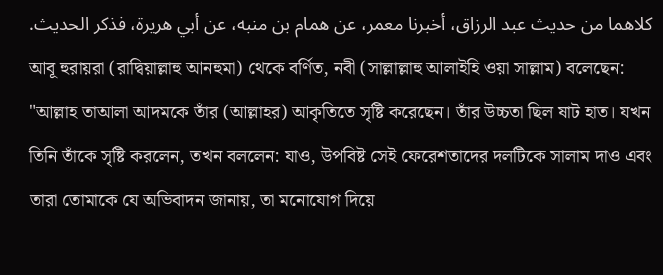كلاهما من حديث عبد الرزاق، أخبرنا معمر، عن همام بن منبه، عن أبي هريرة، فذكر الحديث.
আবূ হুরায়রা (রাদ্বিয়াল্লাহু আনহুমা) থেকে বর্ণিত, নবী (সাল্লাল্লাহু আলাইহি ওয়া সাল্লাম) বলেছেন: "আল্লাহ তাআলা আদমকে তাঁর (আল্লাহর) আকৃতিতে সৃষ্টি করেছেন। তাঁর উচ্চতা ছিল ষাট হাত। যখন তিনি তাঁকে সৃষ্টি করলেন, তখন বললেন: যাও, উপবিষ্ট সেই ফেরেশতাদের দলটিকে সালাম দাও এবং তারা তোমাকে যে অভিবাদন জানায়, তা মনোযোগ দিয়ে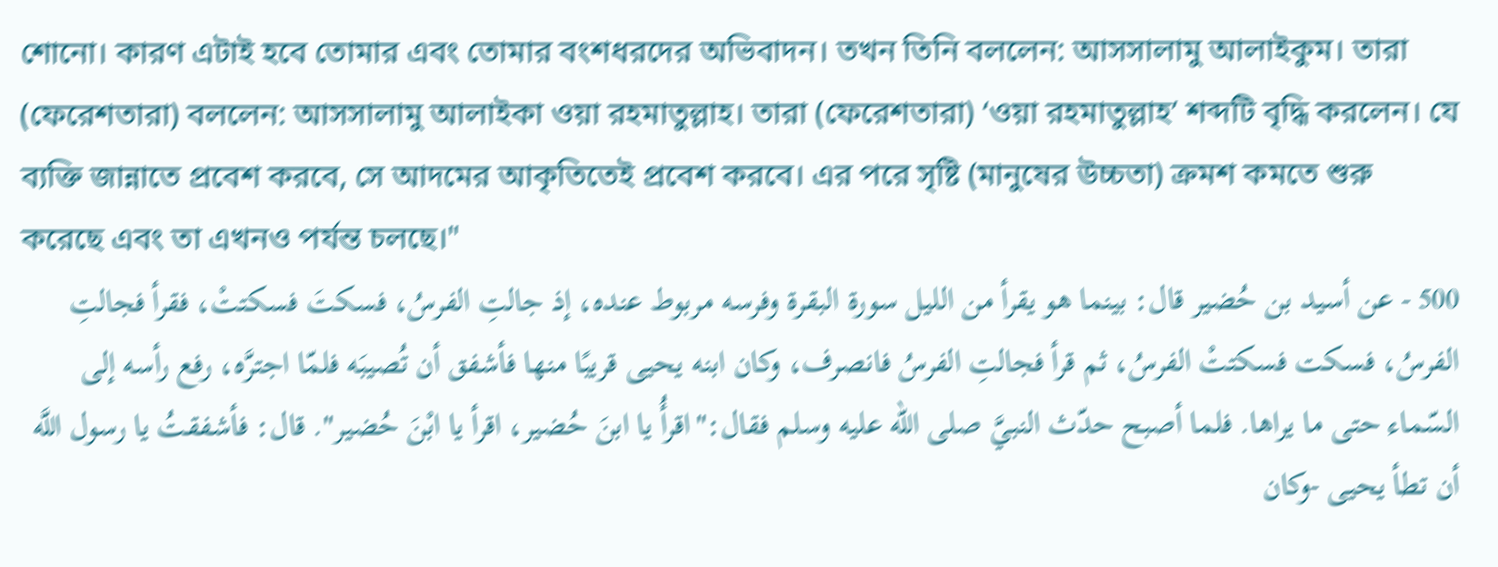শোনো। কারণ এটাই হবে তোমার এবং তোমার বংশধরদের অভিবাদন। তখন তিনি বললেন: আসসালামু আলাইকুম। তারা (ফেরেশতারা) বললেন: আসসালামু আলাইকা ওয়া রহমাতুল্লাহ। তারা (ফেরেশতারা) ‘ওয়া রহমাতুল্লাহ’ শব্দটি বৃদ্ধি করলেন। যে ব্যক্তি জান্নাতে প্রবেশ করবে, সে আদমের আকৃতিতেই প্রবেশ করবে। এর পরে সৃষ্টি (মানুষের উচ্চতা) ক্রমশ কমতে শুরু করেছে এবং তা এখনও পর্যন্ত চলছে।"
500 - عن أسيد بن حُضير قال: بينما هو يقرأ من الليل سورة البقرة وفرسه مربوط عنده، إذ جالتِ الفرسُ، فسكتَ فسكتتْ، فقرأ فجالتِ الفرسُ، فسكت فسكتتْ الفرسُ، ثم قرأ فجالتِ الفرسُ فانصرف، وكان ابنه يحيى قريبًا منها فأشفق أن تُصيبَه فلمّا اجترَّه، رفع رأسه إلى السّماء حتى ما يراها. فلما أصبح حدّث النبيَّ صلى الله عليه وسلم فقال:"اقرأُ يا ابنَ حُضير، اقرأ يا ابْنَ حُضير". قال: فأشفقتُ يا رسول اللَّه أن تطأ يحيى -وكان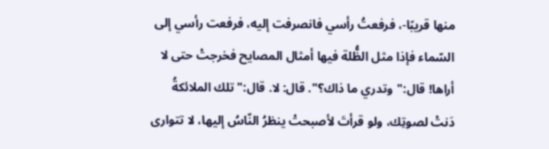منها قريبًا-، فرفعتُ رأسي فانصرفت إليه، فرفعت رأسي إلى السّماء فإذا مثل الظُّلة فيها أمثال المصايح فخرجتْ حتى لا أراها! قال:"وتدري ما ذاك؟". قال: لا. قال:"تلك الملائكةُ دَنتْ لصوتِك، ولو قرأتَ لأصبحتْ ينظرُ النّاسُ إليها، لا تتوارى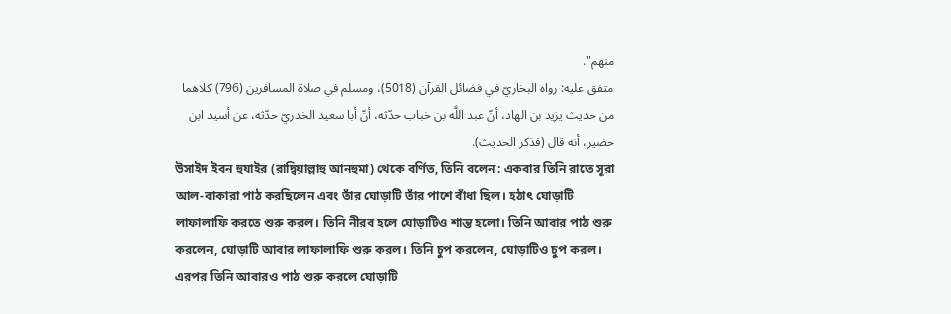منهم".
متفق عليه: رواه البخاريّ في فضائل القرآن (5018)، ومسلم في صلاة المسافرين (796) كلاهما من حديث يزيد بن الهاد، أنّ عبد اللَّه بن خباب حدّثه، أنّ أبا سعيد الخدريّ حدّثه، عن أسيد ابن حضير، أنه قال (فذكر الحديث).
উসাইদ ইবন হুযাইর (রাদ্বিয়াল্লাহু আনহুমা) থেকে বর্ণিত, তিনি বলেন: একবার তিনি রাতে সূরা আল-বাকারা পাঠ করছিলেন এবং তাঁর ঘোড়াটি তাঁর পাশে বাঁধা ছিল। হঠাৎ ঘোড়াটি লাফালাফি করতে শুরু করল। তিনি নীরব হলে ঘোড়াটিও শান্ত হলো। তিনি আবার পাঠ শুরু করলেন, ঘোড়াটি আবার লাফালাফি শুরু করল। তিনি চুপ করলেন, ঘোড়াটিও চুপ করল। এরপর তিনি আবারও পাঠ শুরু করলে ঘোড়াটি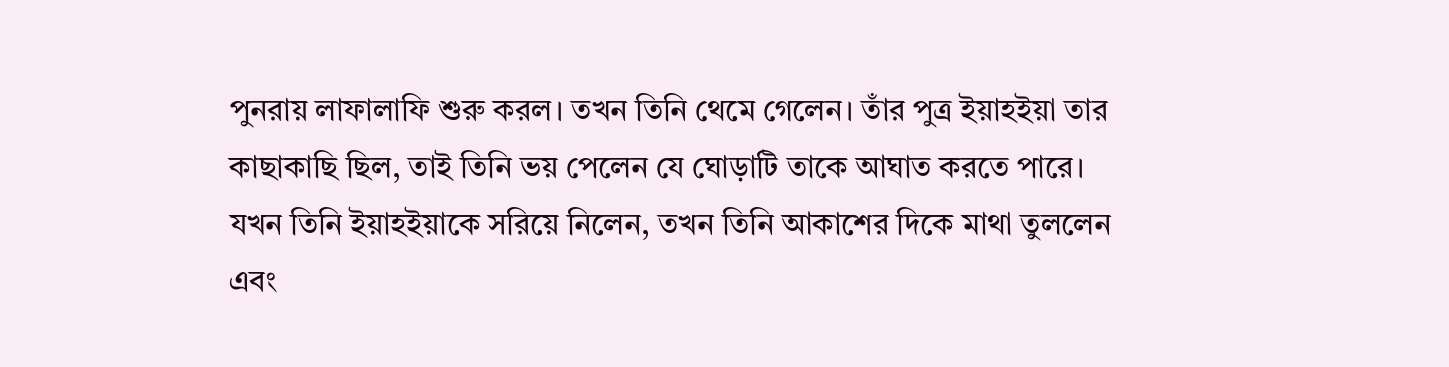পুনরায় লাফালাফি শুরু করল। তখন তিনি থেমে গেলেন। তাঁর পুত্র ইয়াহইয়া তার কাছাকাছি ছিল, তাই তিনি ভয় পেলেন যে ঘোড়াটি তাকে আঘাত করতে পারে। যখন তিনি ইয়াহইয়াকে সরিয়ে নিলেন, তখন তিনি আকাশের দিকে মাথা তুললেন এবং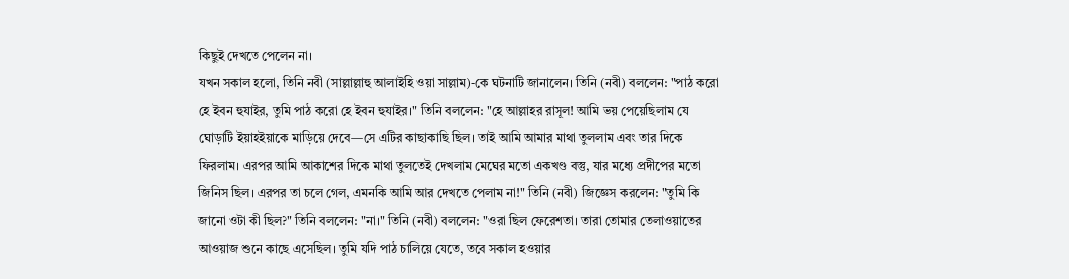কিছুই দেখতে পেলেন না।
যখন সকাল হলো, তিনি নবী (সাল্লাল্লাহু আলাইহি ওয়া সাল্লাম)-কে ঘটনাটি জানালেন। তিনি (নবী) বললেন: "পাঠ করো হে ইবন হুযাইর, তুমি পাঠ করো হে ইবন হুযাইর।" তিনি বললেন: "হে আল্লাহর রাসূল! আমি ভয় পেয়েছিলাম যে ঘোড়াটি ইয়াহইয়াকে মাড়িয়ে দেবে—সে এটির কাছাকাছি ছিল। তাই আমি আমার মাথা তুললাম এবং তার দিকে ফিরলাম। এরপর আমি আকাশের দিকে মাথা তুলতেই দেখলাম মেঘের মতো একখণ্ড বস্তু, যার মধ্যে প্রদীপের মতো জিনিস ছিল। এরপর তা চলে গেল, এমনকি আমি আর দেখতে পেলাম না!" তিনি (নবী) জিজ্ঞেস করলেন: "তুমি কি জানো ওটা কী ছিল?" তিনি বললেন: "না।" তিনি (নবী) বললেন: "ওরা ছিল ফেরেশতা। তারা তোমার তেলাওয়াতের আওয়াজ শুনে কাছে এসেছিল। তুমি যদি পাঠ চালিয়ে যেতে, তবে সকাল হওয়ার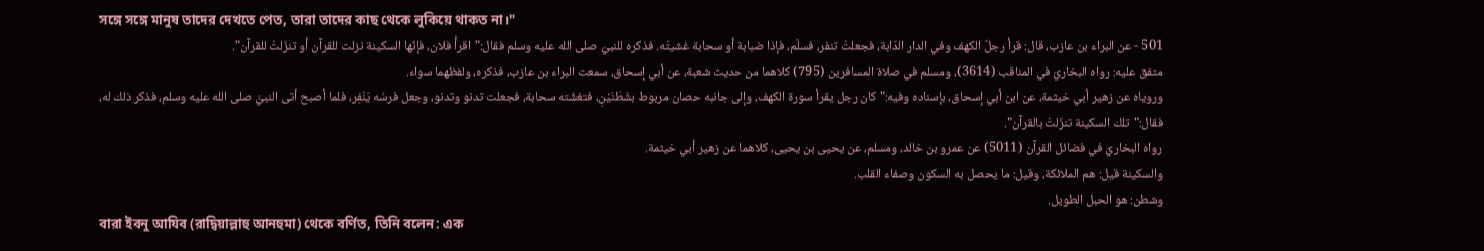সঙ্গে সঙ্গে মানুষ তাদের দেখতে পেত, তারা তাদের কাছ থেকে লুকিয়ে থাকত না।"
501 - عن البراء بن عازب، قال: قرأ رجلٌ الكهف وفي الدار الدّابة، فجعلتْ تنفر، فسلّم، فإذا ضبابة أو سحابة غشيتْه. فذكره للنبيّ صلى الله عليه وسلم فقال:"اقرأْ فلان، فإنّها السكينة نزلت للقرآن أو تنزّلتْ للقرآن".
متفق عليه: رواه البخاريّ في المناقب (3614)، ومسلم في صلاة المسافرين (795) كلاهما من حديث شعبة، عن أبي إسحاق، سمعت البراء بن عازب، فذكره، ولفظهما سواء.
وروياه عن زهير أبي خيثمة، عن ابن أبي إسحاق، بإسناده وفيه:"كان رجل يقرأ سورة الكهف، وإلى جانبه حصان مربوط بشَطَنَيْنِ، فتغشّته سحابة، فجعلت تدنو وتدنو، وجعل فرسُه يَنْفِر، فلما أصبح أتى النبيَّ صلى الله عليه وسلم، فذكر ذلك له، فقال:"تلك السكينة تنزّلتْ بالقرآن".
رواه البخاريّ في فضائل القرآن (5011) عن عمرو بن خالد، ومسلم، عن يحيى بن يحيى، كلاهما عن زهير أبي خيثمة.
والسكينة قيل: هم الملائكة، وقيل: ما يحصل به السكون وصفاء القلب.
وشطن: هو الحبل الطويل.
বারা ইবনু আযিব (রাদ্বিয়াল্লাহু আনহুমা) থেকে বর্ণিত, তিনি বলেন: এক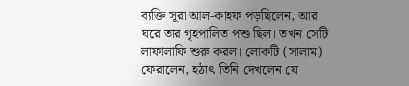ব্যক্তি সূরা আল-কাহফ পড়ছিলেন, আর ঘরে তার গৃহপালিত পশু ছিল। তখন সেটি লাফালাফি শুরু করল। লোকটি (সালাম) ফেরালেন, হঠাৎ তিনি দেখলেন যে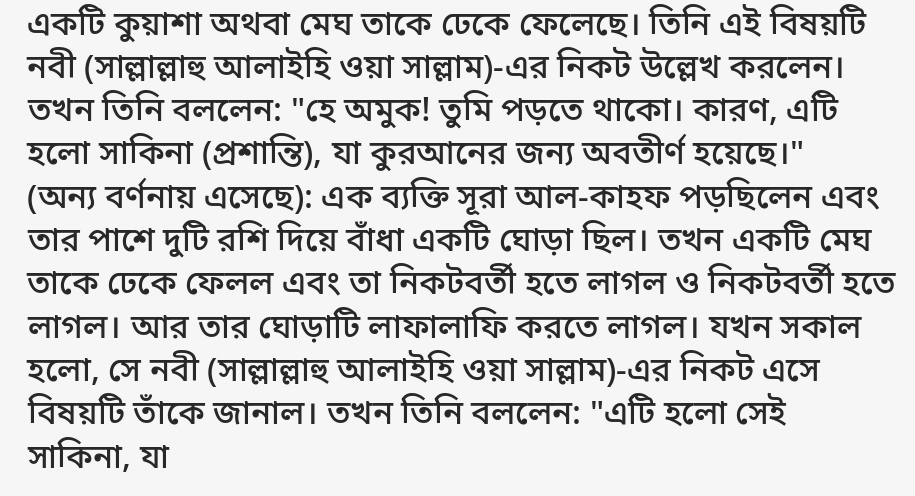একটি কুয়াশা অথবা মেঘ তাকে ঢেকে ফেলেছে। তিনি এই বিষয়টি নবী (সাল্লাল্লাহু আলাইহি ওয়া সাল্লাম)-এর নিকট উল্লেখ করলেন। তখন তিনি বললেন: "হে অমুক! তুমি পড়তে থাকো। কারণ, এটি হলো সাকিনা (প্রশান্তি), যা কুরআনের জন্য অবতীর্ণ হয়েছে।"
(অন্য বর্ণনায় এসেছে): এক ব্যক্তি সূরা আল-কাহফ পড়ছিলেন এবং তার পাশে দুটি রশি দিয়ে বাঁধা একটি ঘোড়া ছিল। তখন একটি মেঘ তাকে ঢেকে ফেলল এবং তা নিকটবর্তী হতে লাগল ও নিকটবর্তী হতে লাগল। আর তার ঘোড়াটি লাফালাফি করতে লাগল। যখন সকাল হলো, সে নবী (সাল্লাল্লাহু আলাইহি ওয়া সাল্লাম)-এর নিকট এসে বিষয়টি তাঁকে জানাল। তখন তিনি বললেন: "এটি হলো সেই সাকিনা, যা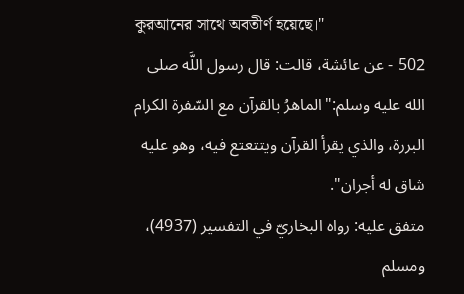কুরআনের সাথে অবতীর্ণ হয়েছে।"
502 - عن عائشة، قالت: قال رسول اللَّه صلى الله عليه وسلم:"الماهرُ بالقرآن مع السّفرة الكرام البررة، والذي يقرأ القرآن ويتتعتع فيه، وهو عليه شاق له أجران".
متفق عليه: رواه البخاريّ في التفسير (4937)، ومسلم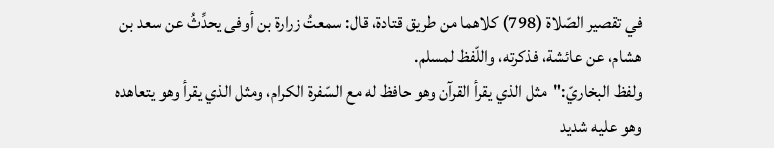في تقصير الصّلاة (798) كلاهما من طريق قتادة، قال: سمعتُ زرارة بن أوفى يحدِّثُ عن سعد بن هشام، عن عائشة، فذكرته، واللّفظ لمسلم.
ولفظ البخاريّ:"مثل الذي يقرأ القرآن وهو حافظ له مع السّفرة الكرام، ومثل الذي يقرأ وهو يتعاهده وهو عليه شديد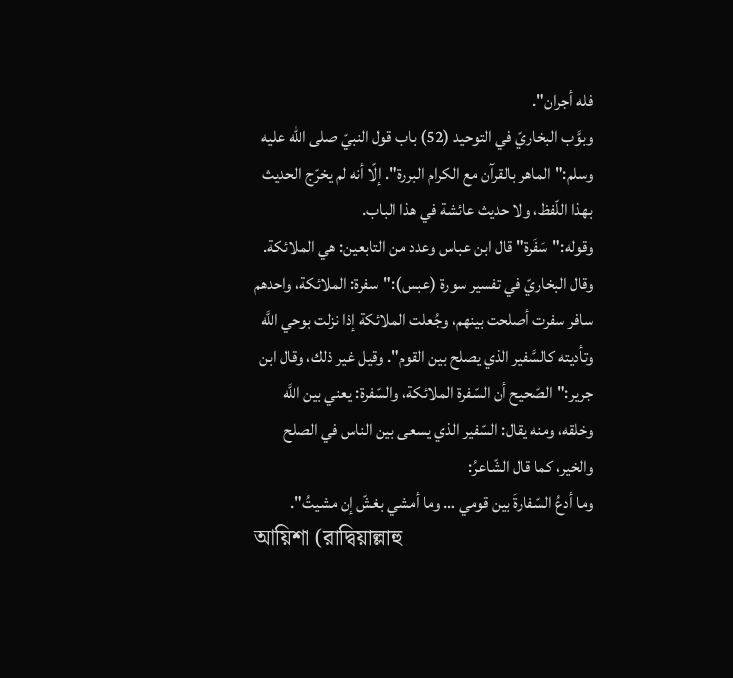فله أجران".
وبوَّب البخاريّ في التوحيد (52) باب قول النبيّ صلى الله عليه وسلم:"الماهر بالقرآن مع الكرام البررة". إلّا أنه لم يخرّج الحديث بهذا اللّفظ، ولا حديث عائشة في هذا الباب.
وقوله:"سَفَرة" قال ابن عباس وعدد من التابعين: هي الملائكة. وقال البخاريّ في تفسير سورة (عبس):"سفرة: الملائكة، واحدهم سافر سفرت أصلحت بينهم، وجُعلت الملائكة إذا نزلت بوحي اللَّه وتأديته كالسَّفير الذي يصلح بين القوم". وقيل غير ذلك، وقال ابن جرير:"الصّحيح أن السّفرة الملائكة، والسّفرة: يعني بين اللَّه وخلقه، ومنه يقال: السّفير الذي يسعى بين الناس في الصلح والخير، كما قال الشّاعرُ:
وما أدعُ السّفارةَ بين قومي … وما أمشي بغشّ إن مشيتُ".
আয়িশা (রাদ্বিয়াল্লাহু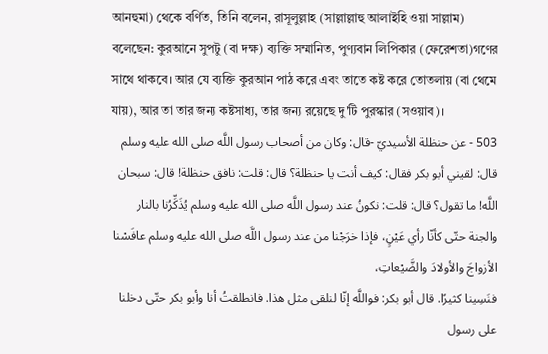আনহুমা) থেকে বর্ণিত, তিনি বলেন, রাসূলুল্লাহ (সাল্লাল্লাহু আলাইহি ওয়া সাল্লাম) বলেছেন: কুরআনে সুপটু (বা দক্ষ) ব্যক্তি সম্মানিত, পুণ্যবান লিপিকার (ফেরেশতা)গণের সাথে থাকবে। আর যে ব্যক্তি কুরআন পাঠ করে এবং তাতে কষ্ট করে তোতলায় (বা থেমে যায়), আর তা তার জন্য কষ্টসাধ্য, তার জন্য রয়েছে দু'টি পুরস্কার (সওয়াব)।
503 - عن حنظلة الأسيديّ -قال: وكان من أصحاب رسول اللَّه صلى الله عليه وسلم قال: لقيني أبو بكر فقال: كيف أنت يا حنظلة؟ قال: قلت: نافق حنظلة! قال: سبحان اللَّه! ما تقول؟ قال: قلت: نكونُ عند رسول اللَّه صلى الله عليه وسلم يُذَكِّرُنا بالنار والجنة حتّى كأنّا رأي عَيْنٍ، فإذا خرَجْنا من عند رسول اللَّه صلى الله عليه وسلم عافَسْنا الأزواجَ والأولادَ والضَّيْعاتِ،
فنَسِينا كثيرًا. قال أبو بكر: فواللَّه إنّا لنلقى مثل هذا. فانطلقتُ أنا وأبو بكر حتّى دخلنا على رسول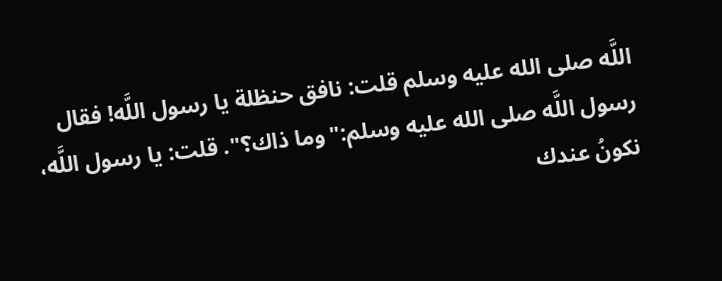اللَّه صلى الله عليه وسلم قلت: نافق حنظلة يا رسول اللَّه! فقال رسول اللَّه صلى الله عليه وسلم:"وما ذاك؟". قلت: يا رسول اللَّه، نكونُ عندك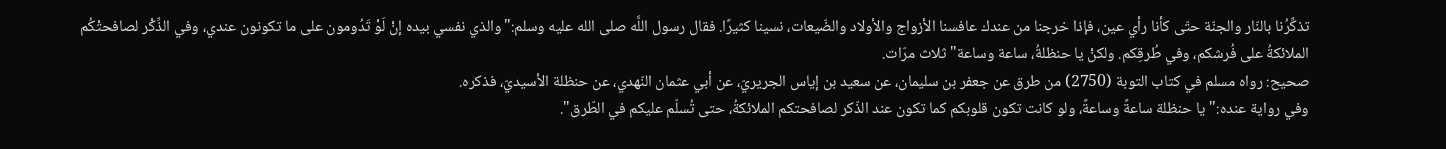تذكِّرُنا بالنّار والجنّة حتّى كأنا رأي عين، فإذا خرجنا من عندك عافسنا الأزواج والأولاد والضّيعات، نسينا كثيرًا. فقال رسول اللَّه صلى الله عليه وسلم:"والذي نفسي بيده إنْ لَوْ تَدُومون على ما تكونون عندي، وفي الذِّكْر لصافحتْكُم الملائكةُ على فُرشكم، وفي طُرقِكم. ولكنْ يا حنظلةُ، ساعة وساعة" ثلاث مرّات.
صحيح: رواه مسلم في كتاب التوبة (2750) من طرق عن جعفر بن سليمان، عن سعيد بن إياس الجريريّ، عن أبي عثمان النّهدي، عن حنظلة الأسيديّ، فذكره.
وفي رواية عنده:"يا حنظلة ساعةً وساعةً، ولو كانت تكون قلوبكم كما تكون عند الذّكر لصافحتكم الملائكةُ، حتى تُسلّم عليكم في الطّرق".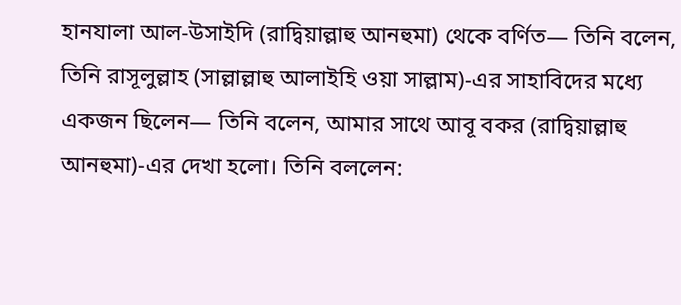হানযালা আল-উসাইদি (রাদ্বিয়াল্লাহু আনহুমা) থেকে বর্ণিত— তিনি বলেন, তিনি রাসূলুল্লাহ (সাল্লাল্লাহু আলাইহি ওয়া সাল্লাম)-এর সাহাবিদের মধ্যে একজন ছিলেন— তিনি বলেন, আমার সাথে আবূ বকর (রাদ্বিয়াল্লাহু আনহুমা)-এর দেখা হলো। তিনি বললেন: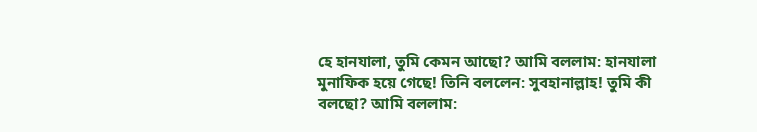হে হানযালা, তুমি কেমন আছো? আমি বললাম: হানযালা মুনাফিক হয়ে গেছে! তিনি বললেন: সুবহানাল্লাহ! তুমি কী বলছো? আমি বললাম: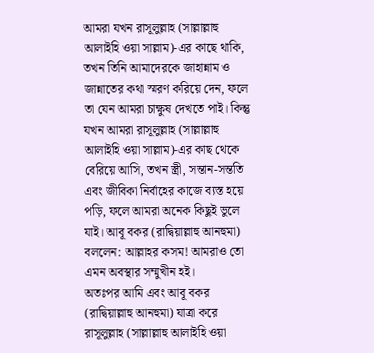আমরা যখন রাসূলুল্লাহ (সাল্লাল্লাহু আলাইহি ওয়া সাল্লাম)-এর কাছে থাকি, তখন তিনি আমাদেরকে জাহান্নাম ও জান্নাতের কথা স্মরণ করিয়ে দেন, ফলে তা যেন আমরা চাক্ষুষ দেখতে পাই। কিন্তু যখন আমরা রাসূলুল্লাহ (সাল্লাল্লাহু আলাইহি ওয়া সাল্লাম)-এর কাছ থেকে বেরিয়ে আসি, তখন স্ত্রী, সন্তান-সন্ততি এবং জীবিকা নির্বাহের কাজে ব্যস্ত হয়ে পড়ি, ফলে আমরা অনেক কিছুই ভুলে যাই। আবূ বকর (রাদ্বিয়াল্লাহু আনহুমা) বললেন: আল্লাহর কসম! আমরাও তো এমন অবস্থার সম্মুখীন হই।
অতঃপর আমি এবং আবূ বকর (রাদ্বিয়াল্লাহু আনহুমা) যাত্রা করে রাসূলুল্লাহ (সাল্লাল্লাহু আলাইহি ওয়া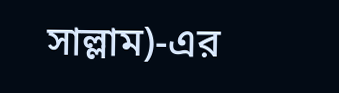সাল্লাম)-এর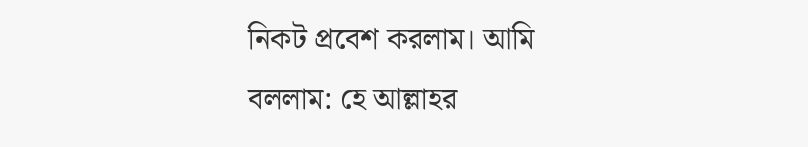নিকট প্রবেশ করলাম। আমি বললাম: হে আল্লাহর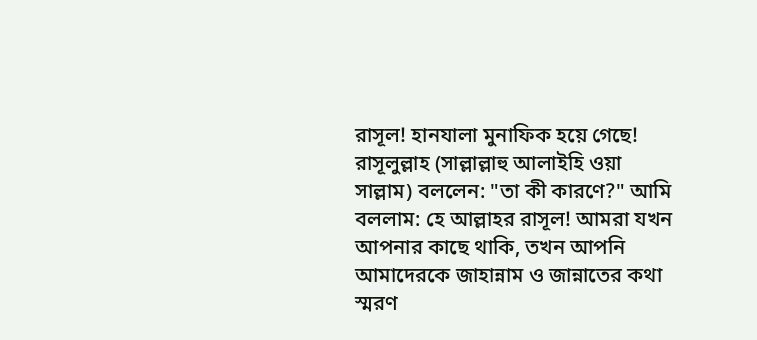রাসূল! হানযালা মুনাফিক হয়ে গেছে! রাসূলুল্লাহ (সাল্লাল্লাহু আলাইহি ওয়া সাল্লাম) বললেন: "তা কী কারণে?" আমি বললাম: হে আল্লাহর রাসূল! আমরা যখন আপনার কাছে থাকি, তখন আপনি আমাদেরকে জাহান্নাম ও জান্নাতের কথা স্মরণ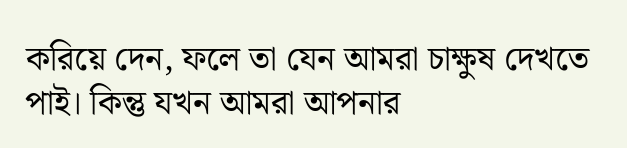করিয়ে দেন, ফলে তা যেন আমরা চাক্ষুষ দেখতে পাই। কিন্তু যখন আমরা আপনার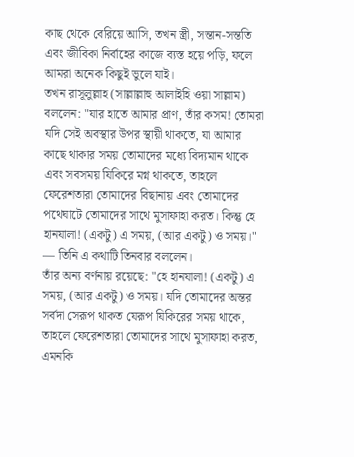কাছ থেকে বেরিয়ে আসি, তখন স্ত্রী, সন্তান-সন্ততি এবং জীবিকা নির্বাহের কাজে ব্যস্ত হয়ে পড়ি, ফলে আমরা অনেক কিছুই ভুলে যাই।
তখন রাসূলুল্লাহ (সাল্লাল্লাহু আলাইহি ওয়া সাল্লাম) বললেন: "যার হাতে আমার প্রাণ, তাঁর কসম! তোমরা যদি সেই অবস্থার উপর স্থায়ী থাকতে, যা আমার কাছে থাকার সময় তোমাদের মধ্যে বিদ্যমান থাকে এবং সবসময় যিকিরে মগ্ন থাকতে, তাহলে ফেরেশতারা তোমাদের বিছানায় এবং তোমাদের পথেঘাটে তোমাদের সাথে মুসাফাহা করত। কিন্তু হে হানযালা! (একটু) এ সময়, (আর একটু) ও সময়।" — তিনি এ কথাটি তিনবার বললেন।
তাঁর অন্য বর্ণনায় রয়েছে: "হে হানযালা! (একটু) এ সময়, (আর একটু) ও সময়। যদি তোমাদের অন্তর সর্বদা সেরূপ থাকত যেরূপ যিকিরের সময় থাকে, তাহলে ফেরেশতারা তোমাদের সাথে মুসাফাহা করত, এমনকি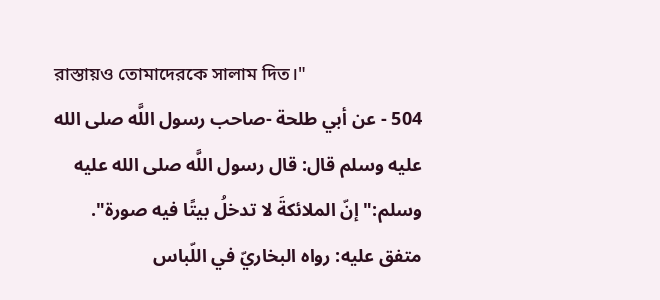রাস্তায়ও তোমাদেরকে সালাম দিত।"
504 - عن أبي طلحة -صاحب رسول اللَّه صلى الله عليه وسلم قال: قال رسول اللَّه صلى الله عليه وسلم:"إنّ الملائكةَ لا تدخلُ بيتًا فيه صورة".
متفق عليه: رواه البخاريّ في اللّباس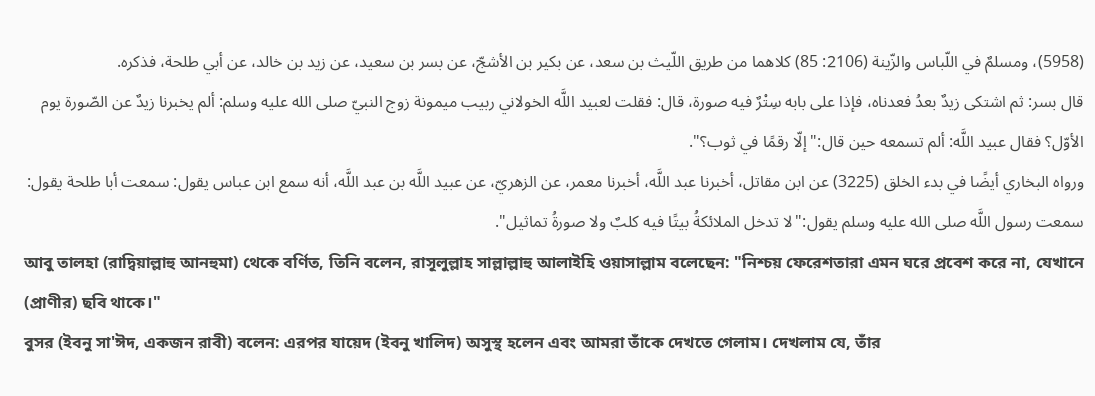(5958)، ومسلمٌ في اللّباس والزّينة (2106: 85) كلاهما من طريق اللّيث بن سعد، عن بكير بن الأشجّ، عن بسر بن سعيد، عن زيد بن خالد، عن أبي طلحة، فذكره.
قال بسر: ثم اشتكى زيدٌ بعدُ فعدناه، فإذا على بابه سِتْرٌ فيه صورة، قال: فقلت لعبيد اللَّه الخولاني ربيب ميمونة زوج النبيّ صلى الله عليه وسلم: ألم يخبرنا زيدٌ عن الصّورة يوم الأوّل؟ فقال عبيد اللَّه: ألم تسمعه حين قال:"إلّا رقمًا في ثوب؟".
ورواه البخاري أيضًا في بدء الخلق (3225) عن ابن مقاتل، أخبرنا عبد اللَّه، أخبرنا معمر، عن الزهريّ، عن عبيد اللَّه بن عبد اللَّه، أنه سمع ابن عباس يقول: سمعت أبا طلحة يقول: سمعت رسول اللَّه صلى الله عليه وسلم يقول:"لا تدخل الملائكةُ بيتًا فيه كلبٌ ولا صورةُ تماثيل".
আবু তালহা (রাদ্বিয়াল্লাহু আনহুমা) থেকে বর্ণিত, তিনি বলেন, রাসূলুল্লাহ সাল্লাল্লাহু আলাইহি ওয়াসাল্লাম বলেছেন: "নিশ্চয় ফেরেশতারা এমন ঘরে প্রবেশ করে না, যেখানে (প্রাণীর) ছবি থাকে।"
বুসর (ইবনু সা'ঈদ, একজন রাবী) বলেন: এরপর যায়েদ (ইবনু খালিদ) অসুস্থ হলেন এবং আমরা তাঁকে দেখতে গেলাম। দেখলাম যে, তাঁর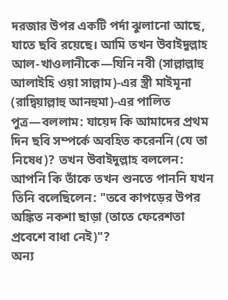দরজার উপর একটি পর্দা ঝুলানো আছে, যাতে ছবি রয়েছে। আমি তখন উবাইদুল্লাহ আল-খাওলানীকে—যিনি নবী (সাল্লাল্লাহু আলাইহি ওয়া সাল্লাম)-এর স্ত্রী মাইমূনা (রাদ্বিয়াল্লাহু আনহুমা)-এর পালিত পুত্র—বললাম: যায়েদ কি আমাদের প্রথম দিন ছবি সম্পর্কে অবহিত করেননি (যে তা নিষেধ)? তখন উবাইদুল্লাহ বললেন: আপনি কি তাঁকে তখন শুনতে পাননি যখন তিনি বলেছিলেন: "তবে কাপড়ের উপর অঙ্কিত নকশা ছাড়া (তাতে ফেরেশতা প্রবেশে বাধা নেই)"?
অন্য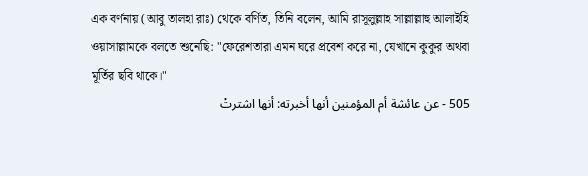এক বর্ণনায় (আবু তালহা রাঃ) থেকে বর্ণিত, তিনি বলেন, আমি রাসূলুল্লাহ সাল্লাল্লাহু আলাইহি ওয়াসাল্লামকে বলতে শুনেছি: "ফেরেশতারা এমন ঘরে প্রবেশ করে না, যেখানে কুকুর অথবা মূর্তির ছবি থাকে।"
505 - عن عائشة أم المؤمنين أنها أخبرته: أنها اشترتْ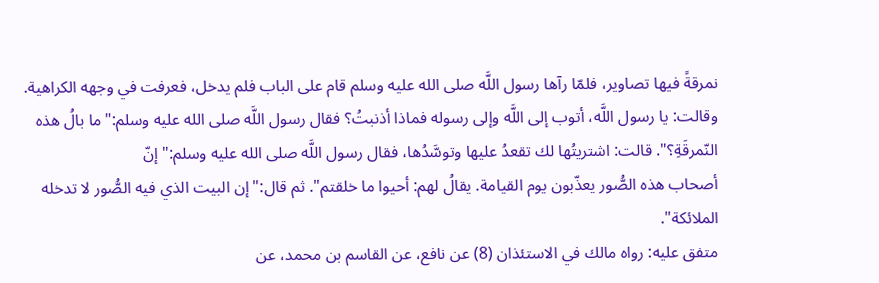نمرقةً فيها تصاوير، فلمّا رآها رسول اللَّه صلى الله عليه وسلم قام على الباب فلم يدخل، فعرفت في وجهه الكراهية. وقالت: يا رسول اللَّه، أتوب إلى اللَّه وإلى رسوله فماذا أذنبتُ؟ فقال رسول اللَّه صلى الله عليه وسلم:"ما بالُ هذه النّمرقَةِ؟". قالت: اشتريتُها لك تقعدُ عليها وتوسَّدُها، فقال رسول اللَّه صلى الله عليه وسلم:"إنّ
أصحاب هذه الصُّور يعذّبون يوم القيامة. يقالُ لهم: أحيوا ما خلقتم". ثم قال:"إن البيت الذي فيه الصُّور لا تدخله الملائكة".
متفق عليه: رواه مالك في الاستئذان (8) عن نافع، عن القاسم بن محمد، عن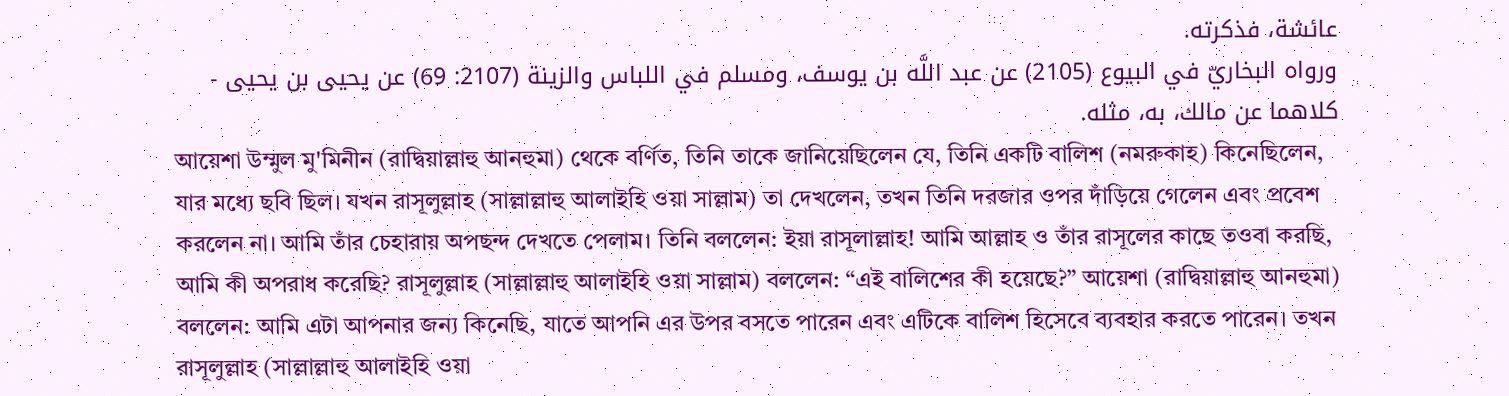عائشة، فذكرته.
ورواه البخاريّ في البيوع (2105) عن عبد اللَّه بن يوسف، ومسلم في اللباس والزينة (2107: 69) عن يحيى بن يحيى - كلاهما عن مالك، به، مثله.
আয়েশা উম্মুল মু'মিনীন (রাদ্বিয়াল্লাহু আনহুমা) থেকে বর্ণিত, তিনি তাকে জানিয়েছিলেন যে, তিনি একটি বালিশ (নমরুকাহ) কিনেছিলেন, যার মধ্যে ছবি ছিল। যখন রাসূলুল্লাহ (সাল্লাল্লাহু আলাইহি ওয়া সাল্লাম) তা দেখলেন, তখন তিনি দরজার ওপর দাঁড়িয়ে গেলেন এবং প্রবেশ করলেন না। আমি তাঁর চেহারায় অপছন্দ দেখতে পেলাম। তিনি বললেন: ইয়া রাসূলাল্লাহ! আমি আল্লাহ ও তাঁর রাসূলের কাছে তওবা করছি, আমি কী অপরাধ করেছি? রাসূলুল্লাহ (সাল্লাল্লাহু আলাইহি ওয়া সাল্লাম) বললেন: “এই বালিশের কী হয়েছে?” আয়েশা (রাদ্বিয়াল্লাহু আনহুমা) বললেন: আমি এটা আপনার জন্য কিনেছি, যাতে আপনি এর উপর বসতে পারেন এবং এটিকে বালিশ হিসেবে ব্যবহার করতে পারেন। তখন রাসূলুল্লাহ (সাল্লাল্লাহু আলাইহি ওয়া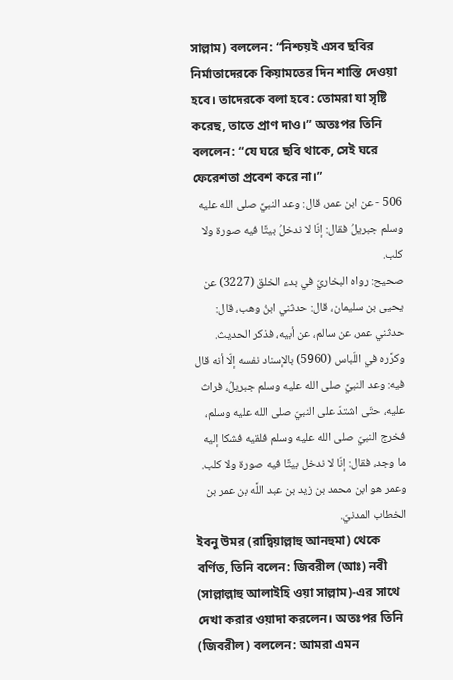সাল্লাম) বললেন: “নিশ্চয়ই এসব ছবির নির্মাতাদেরকে কিয়ামতের দিন শাস্তি দেওয়া হবে। তাদেরকে বলা হবে: তোমরা যা সৃষ্টি করেছ, তাতে প্রাণ দাও।” অতঃপর তিনি বললেন: “যে ঘরে ছবি থাকে, সেই ঘরে ফেরেশতা প্রবেশ করে না।”
506 - عن ابن عمر، قال: وعد النبيَّ صلى الله عليه وسلم جبريلُ فقال: إنّا لا ندخلُ بيتًا فيه صورة ولا كلب.
صحيح: رواه البخاريّ في بدء الخلق (3227) عن يحيى بن سليمان، قال: حدثني ابنُ وهب، قال: حدثني عمر، عن سالم، عن أبيه، فذكر الحديث.
وكرَّره في اللّباس (5960) بالإسناد نفسه إلّا أنه قال فيه: وعد النبيَّ صلى الله عليه وسلم جبريلُ، فراث عليه، حتّى اشتدّ على النبيّ صلى الله عليه وسلم، فخرج النبيّ صلى الله عليه وسلم فلقيه فشكا إليه ما وجد، فقال: إنّا لا ندخل بيتًا فيه صورة ولا كلب.
وعمر هو ابن محمد بن زيد بن عبد اللَّه بن عمر بن الخطاب المدنيّ.
ইবনু উমর (রাদ্বিয়াল্লাহু আনহুমা) থেকে বর্ণিত, তিনি বলেন: জিবরীল (আঃ) নবী (সাল্লাল্লাহু আলাইহি ওয়া সাল্লাম)-এর সাথে দেখা করার ওয়াদা করলেন। অতঃপর তিনি (জিবরীল) বললেন: আমরা এমন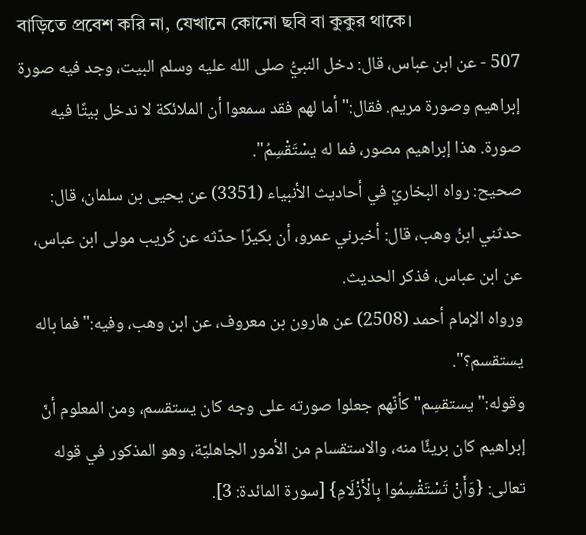বাড়িতে প্রবেশ করি না, যেখানে কোনো ছবি বা কুকুর থাকে।
507 - عن ابن عباس، قال: دخل النبيُّ صلى الله عليه وسلم البيت، وجد فيه صورة إبراهيم وصورة مريم. فقال:"أما لهم فقد سمعوا أن الملائكة لا ندخل بيتًا فيه صورة. هذا إبراهيم مصور، فما له يسْتَقْسِمُ".
صحيح: رواه البخاريّ في أحاديث الأنبياء (3351) عن يحيى بن سلمان، قال: حدثني ابنُ وهب، قال: أخبرني عمرو، أن بكيرًا حدّثه عن كُريب مولى ابن عباس، عن ابن عباس، فذكر الحديث.
ورواه الإمام أحمد (2508) عن هارون بن معروف، عن ابن وهب، وفيه:"فما باله يستقسم؟".
وقوله:"يستقسِم" كأنّهم جعلوا صورته على وجه كان يستقسم، ومن المعلوم أنّ إبراهيم كان بريئًا منه، والاستقسام من الأمور الجاهليّة، وهو المذكور في قوله تعالى: {وَأَنْ تَسْتَقْسِمُوا بِالْأَزْلَامِ} [سورة المائدة: 3].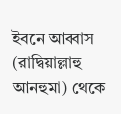ইবনে আব্বাস (রাদ্বিয়াল্লাহু আনহুমা) থেকে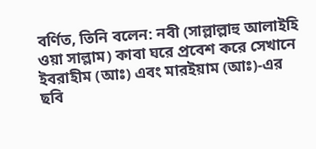বর্ণিত, তিনি বলেন: নবী (সাল্লাল্লাহু আলাইহি ওয়া সাল্লাম) কাবা ঘরে প্রবেশ করে সেখানে ইবরাহীম (আঃ) এবং মারইয়াম (আঃ)-এর ছবি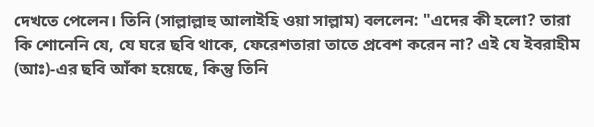দেখতে পেলেন। তিনি (সাল্লাল্লাহু আলাইহি ওয়া সাল্লাম) বললেন: "এদের কী হলো? তারা কি শোনেনি যে, যে ঘরে ছবি থাকে, ফেরেশতারা তাতে প্রবেশ করেন না? এই যে ইবরাহীম (আঃ)-এর ছবি আঁকা হয়েছে, কিন্তু তিনি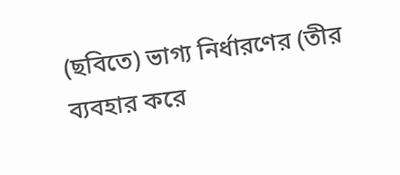(ছবিতে) ভাগ্য নির্ধারণের (তীর ব্যবহার করে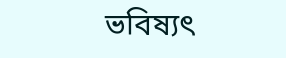ভবিষ্যৎ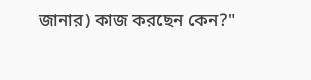জানার) কাজ করছেন কেন?"